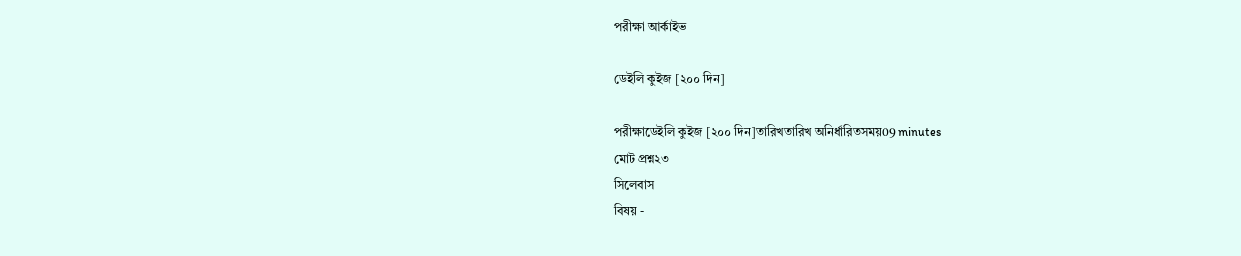পরীক্ষা আর্কাইভ

ডেইলি কুইজ [২০০ দিন]

পরীক্ষাডেইলি কুইজ [২০০ দিন]তারিখতারিখ অনির্ধারিতসময়09 minutes
মোট প্রশ্ন২৩
সিলেবাস
বিষয় -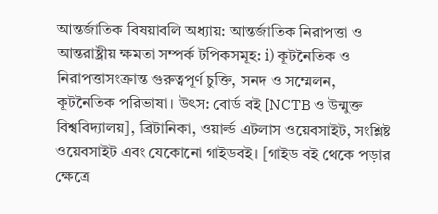আন্তর্জাতিক বিষয়াবলি অধ্যায়: আন্তর্জাতিক নিরাপত্তা ও আন্তরাষ্ট্রীয় ক্ষমতা সম্পর্ক টপিকসমূহ: i) কূটনৈতিক ও নিরাপত্তাসংক্রান্ত গুরুত্বপূর্ণ চুক্তি, সনদ ও সম্মেলন, কূটনৈতিক পরিভাষা। উৎস: বোর্ড বই [NCTB ও উন্মুক্ত বিশ্ববিদ্যালয়], ব্রিটানিকা, ওয়ার্ল্ড এটলাস ওয়েবসাইট, সংশ্লিষ্ট ওয়েবসাইট এবং যেকোনো গাইডবই। [গাইড বই থেকে পড়ার ক্ষেত্রে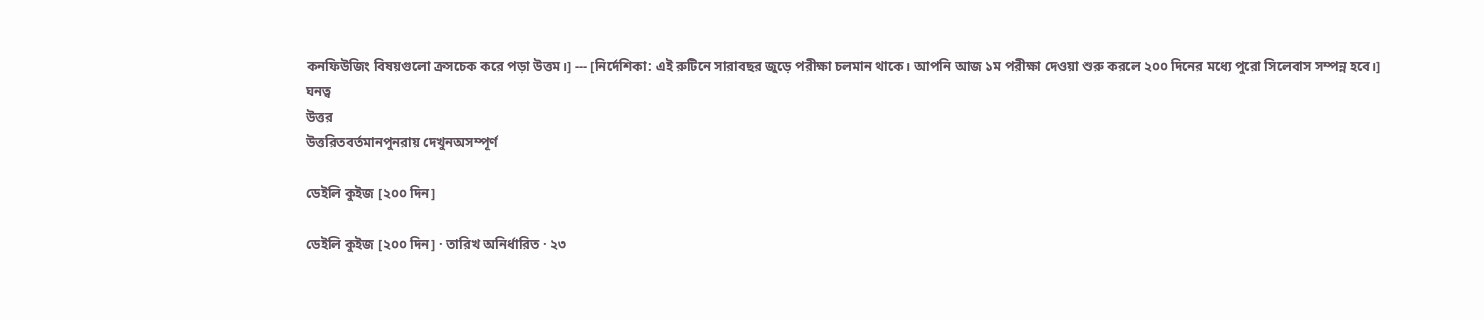কনফিউজিং বিষয়গুলো ক্রসচেক করে পড়া উত্তম।] --- [নির্দেশিকা: এই রুটিনে সারাবছর জুড়ে পরীক্ষা চলমান থাকে। আপনি আজ ১ম পরীক্ষা দেওয়া শুরু করলে ২০০ দিনের মধ্যে পুরো সিলেবাস সম্পন্ন হবে।]
ঘনত্ব
উত্তর
উত্তরিতবর্তমানপুনরায় দেখুনঅসম্পূর্ণ

ডেইলি কুইজ [২০০ দিন]

ডেইলি কুইজ [২০০ দিন] · তারিখ অনির্ধারিত · ২৩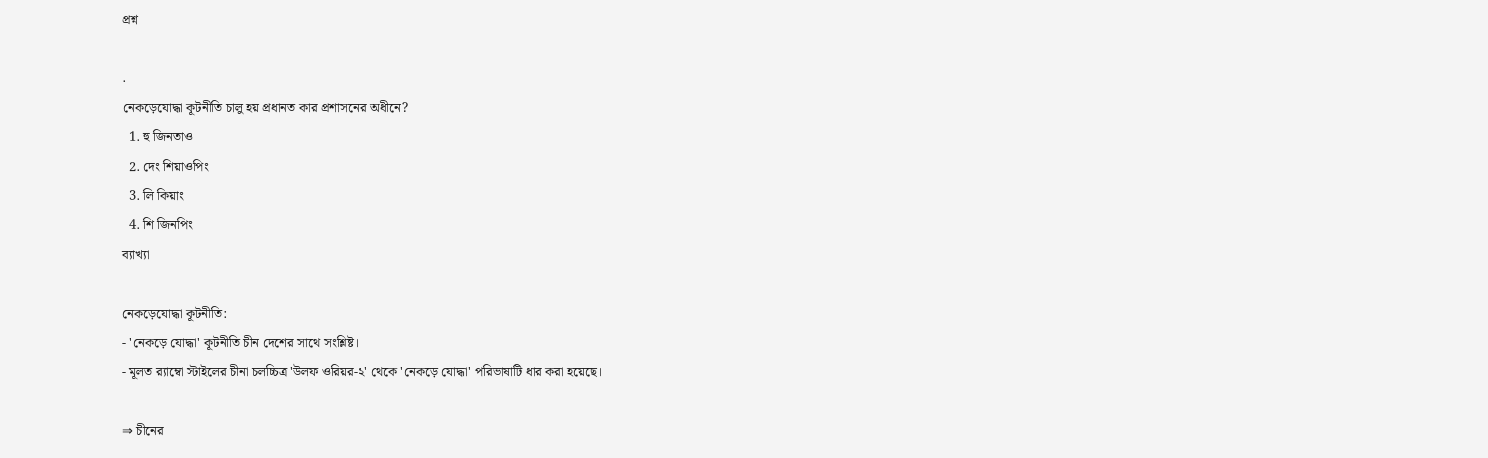প্রশ্ন

.
নেকড়েযোদ্ধা কূটনীতি চালু হয় প্রধানত কার প্রশাসনের অধীনে?
  1. হু জিনতাও
  2. দেং শিয়াওপিং
  3. লি কিয়াং
  4. শি জিনপিং
ব্যাখ্যা

নেকড়েযোদ্ধা কূটনীতি:
- 'নেকড়ে যোদ্ধা' কূটনীতি চীন দেশের সাথে সংশ্লিষ্ট।
- মূলত র‍্যাম্বো স্টাইলের চীনা চলচ্চিত্র 'উলফ ওরিয়র-২' থেকে 'নেকড়ে যোদ্ধা' পরিভাষাটি ধার করা হয়েছে।

⇒ চীনের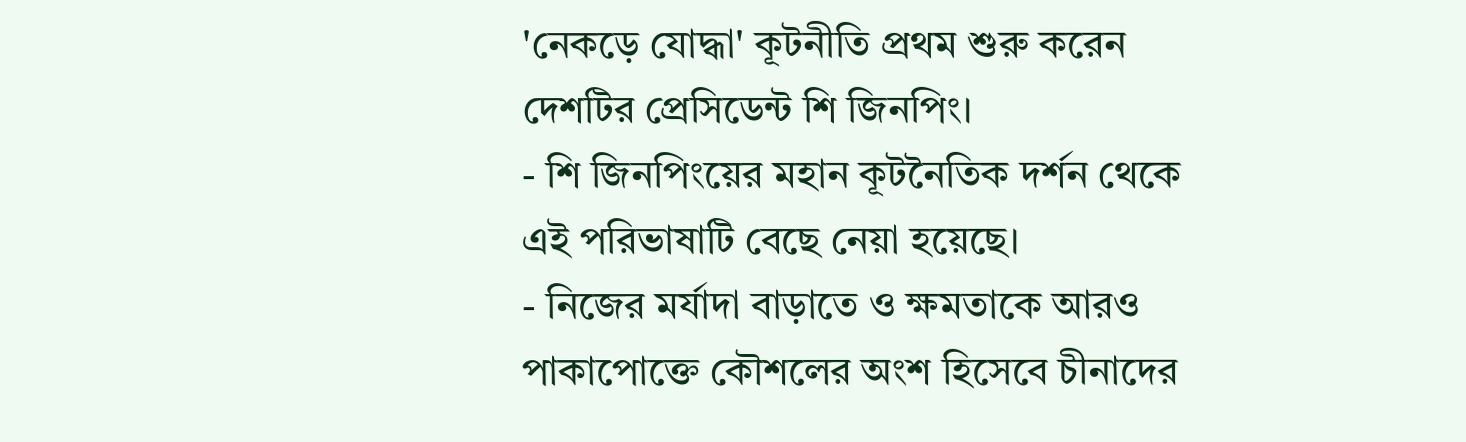'নেকড়ে যোদ্ধা' কূটনীতি প্রথম শুরু করেন দেশটির প্রেসিডেন্ট শি জিনপিং।
- শি জিনপিংয়ের মহান কূটনৈতিক দর্শন থেকে এই পরিভাষাটি বেছে নেয়া হয়েছে।
- নিজের মর্যাদা বাড়াতে ও ক্ষমতাকে আরও পাকাপোক্তে কৌশলের অংশ হিসেবে চীনাদের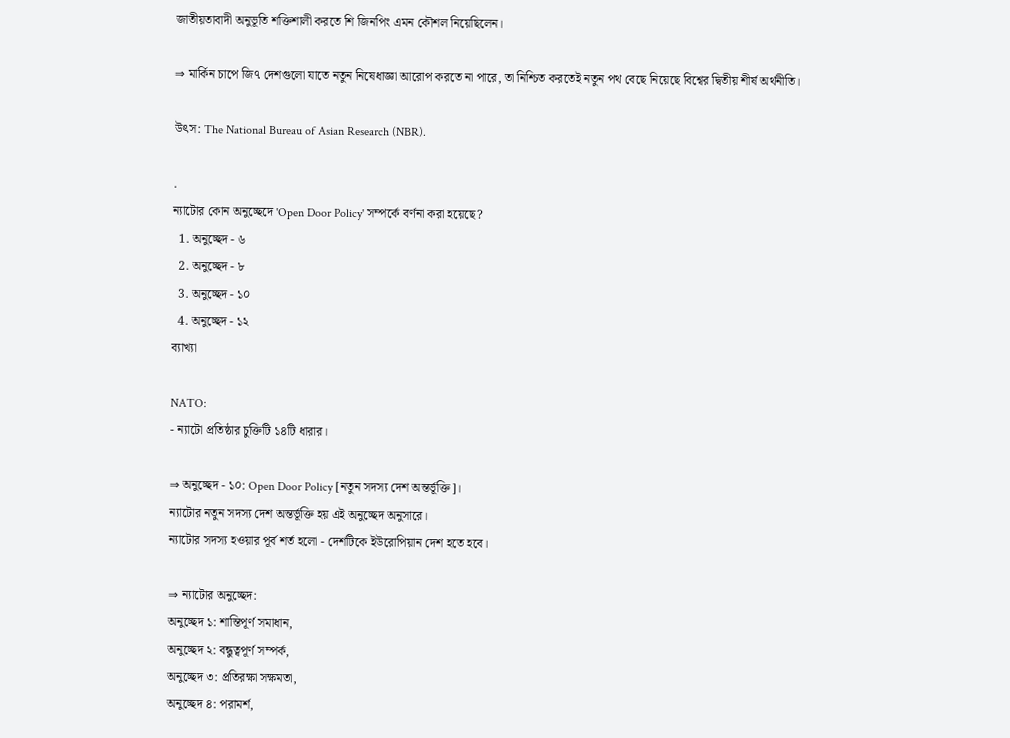জাতীয়তাবাদী অনুভূতি শক্তিশালী করতে শি জিনপিং এমন কৌশল নিয়েছিলেন।

⇒ মার্কিন চাপে জি৭ দেশগুলো যাতে নতুন নিষেধাজ্ঞা আরোপ করতে না পারে, তা নিশ্চিত করতেই নতুন পথ বেছে নিয়েছে বিশ্বের দ্বিতীয় শীর্ষ অর্থনীতি।

উৎস: The National Bureau of Asian Research (NBR).

.
ন্যাটোর কোন অনুচ্ছেদে 'Open Door Policy' সম্পর্কে বর্ণনা করা হয়েছে?
  1. অনুচ্ছেদ - ৬
  2. অনুচ্ছেদ - ৮
  3. অনুচ্ছেদ - ১০
  4. অনুচ্ছেদ - ১২
ব্যাখ্যা

NATO:
- ন্যাটো প্রতিষ্ঠার চুক্তিটি ১৪টি ধারার।

⇒ অনুচ্ছেদ - ১০: Open Door Policy [নতুন সদস্য দেশ অন্তর্ভূক্তি]।
ন্যাটোর নতুন সদস্য দেশ অন্তর্ভূক্তি হয় এই অনুচ্ছেদ অনুসারে।
ন্যাটোর সদস্য হওয়ার পূর্ব শর্ত হলো - দেশটিকে ইউরোপিয়ান দেশ হতে হবে।

⇒ ন্যাটোর অনুচ্ছেদ:
অনুচ্ছেদ ১: শান্তিপূর্ণ সমাধান,
অনুচ্ছেদ ২: বন্ধুত্বপূর্ণ সম্পর্ক,
অনুচ্ছেদ ৩: প্রতিরক্ষা সক্ষমতা,
অনুচ্ছেদ ৪: পরামর্শ,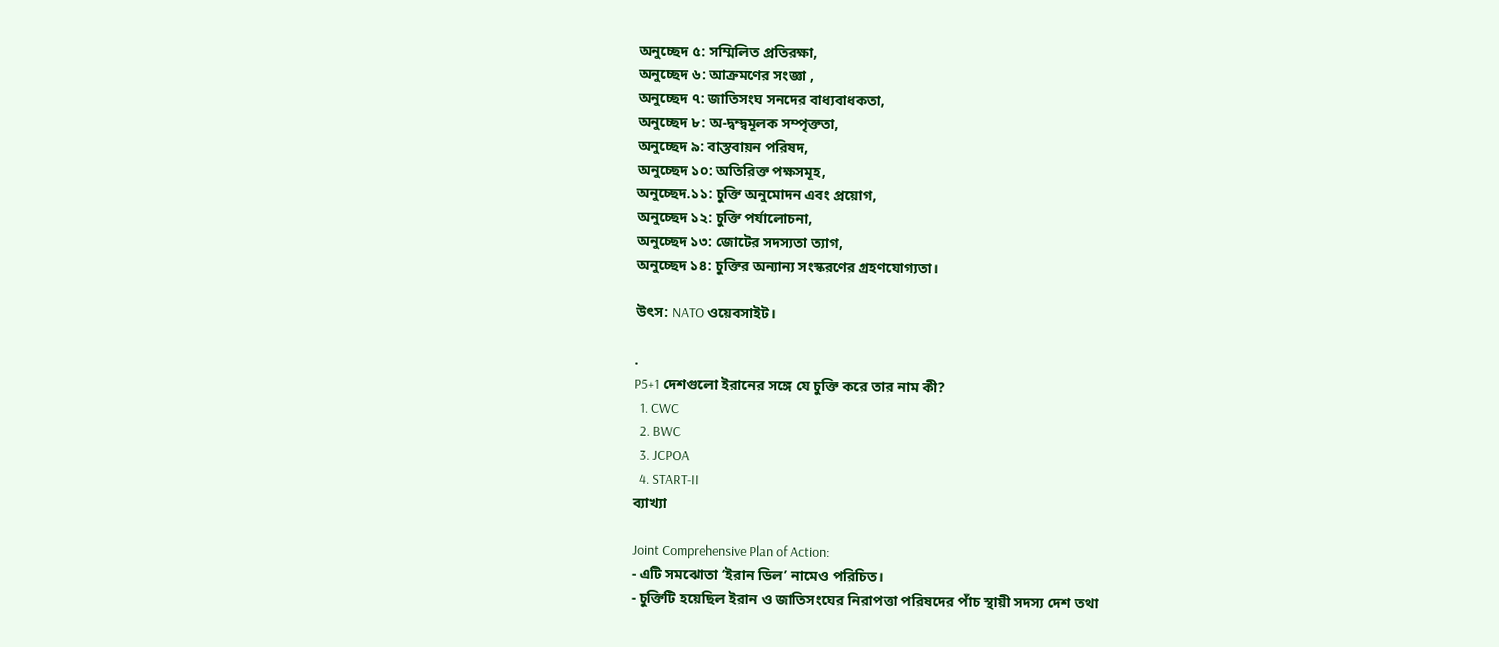অনুচ্ছেদ ৫: সম্মিলিত প্রতিরক্ষা,
অনুচ্ছেদ ৬: আক্রমণের সংজ্ঞা ,
অনুচ্ছেদ ৭: জাতিসংঘ সনদের বাধ্যবাধকতা,
অনুচ্ছেদ ৮: অ-দ্বন্দ্বমূলক সম্পৃক্ততা,
অনুচ্ছেদ ৯: বাস্তবায়ন পরিষদ,
অনুচ্ছেদ ১০: অতিরিক্ত পক্ষসমূহ,
অনুচ্ছেদ.১১: চুক্তি অনুমোদন এবং প্রয়োগ,
অনুচ্ছেদ ১২: চুক্তি পর্যালোচনা,
অনুচ্ছেদ ১৩: জোটের সদস্যতা ত্যাগ,
অনুচ্ছেদ ১৪: চুক্তির অন্যান্য সংস্করণের গ্রহণযোগ্যতা।

উৎস: NATO ওয়েবসাইট।

.
P5+1 দেশগুলো ইরানের সঙ্গে যে চুক্তি করে তার নাম কী?
  1. CWC
  2. BWC
  3. JCPOA
  4. START-II
ব্যাখ্যা

Joint Comprehensive Plan of Action:
- এটি সমঝোতা ‘ইরান ডিল’ নামেও পরিচিত।
- চুক্তিটি হয়েছিল ইরান ও জাতিসংঘের নিরাপত্তা পরিষদের পাঁচ স্থায়ী সদস্য দেশ তথা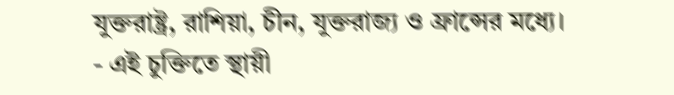যুক্তরাষ্ট্র, রাশিয়া, চীন, যুক্তরাজ্য ও ফ্রান্সের মধ্যে।
- এই চুক্তিতে স্থায়ী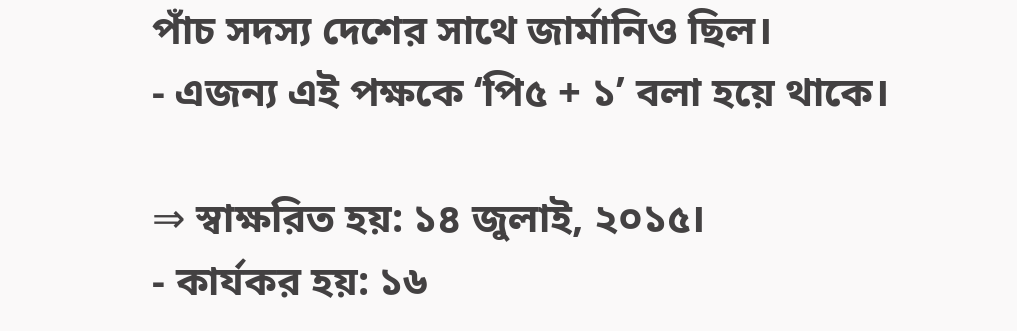পাঁচ সদস্য দেশের সাথে জার্মানিও ছিল।
- এজন্য এই পক্ষকে ‘পি৫ + ১’ বলা হয়ে থাকে।

⇒ স্বাক্ষরিত হয়: ১৪ জুলাই, ২০১৫।
- কার্যকর হয়: ১৬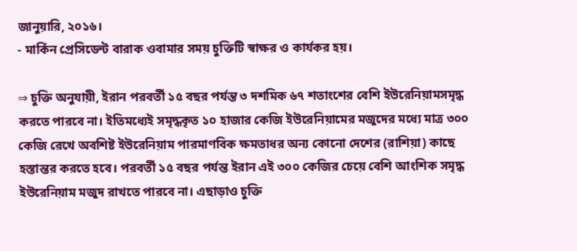জানুয়ারি, ২০১৬।
- মার্কিন প্রেসিডেন্ট বারাক ওবামার সময় চুক্তিটি স্বাক্ষর ও কার্যকর হয়।

⇒ চুক্তি অনুযায়ী, ইরান পরবর্তী ১৫ বছর পর্যন্ত ৩ দশমিক ৬৭ শতাংশের বেশি ইউরেনিয়ামসমৃদ্ধ করতে পারবে না। ইতিমধ্যেই সমৃদ্ধকৃত ১০ হাজার কেজি ইউরেনিয়ামের মজুদের মধ্যে মাত্র ৩০০ কেজি রেখে অবশিষ্ট ইউরেনিয়াম পারমাণবিক ক্ষমতাধর অন্য কোনো দেশের (রাশিয়া) কাছে হস্তান্তর করতে হবে। পরবর্তী ১৫ বছর পর্যন্ত ইরান এই ৩০০ কেজির চেয়ে বেশি আংশিক সমৃদ্ধ ইউরেনিয়াম মজুদ রাখতে পারবে না। এছাড়াও চুক্তি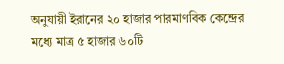অনুযায়ী ইরানের ২০ হাজার পারমাণবিক কেন্দ্রের মধ্যে মাত্র ৫ হাজার ৬০টি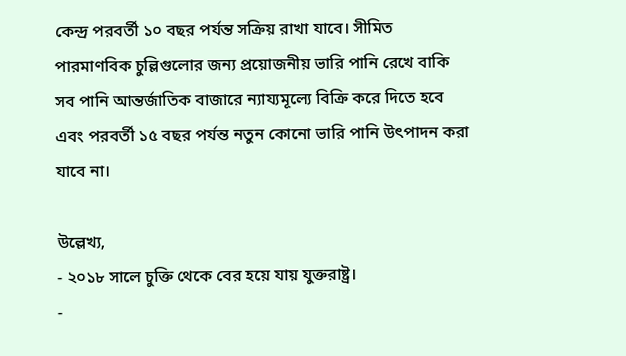কেন্দ্র পরবর্তী ১০ বছর পর্যন্ত সক্রিয় রাখা যাবে। সীমিত পারমাণবিক চুল্লিগুলোর জন্য প্রয়োজনীয় ভারি পানি রেখে বাকি সব পানি আন্তর্জাতিক বাজারে ন্যায্যমূল্যে বিক্রি করে দিতে হবে এবং পরবর্তী ১৫ বছর পর্যন্ত নতুন কোনো ভারি পানি উৎপাদন করা যাবে না।

উল্লেখ্য,
- ২০১৮ সালে চুক্তি থেকে বের হয়ে যায় যুক্তরাষ্ট্র।
-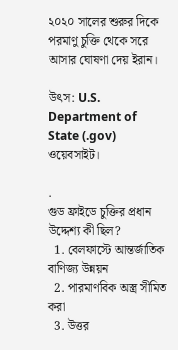২০২০ সালের শুরুর দিকে পরমাণু চুক্তি থেকে সরে আসার ঘোষণা দেয় ইরান।

উৎস: U.S. Department of State (.gov) ওয়েবসাইট।

.
গুড ফ্রাইডে চুক্তির প্রধান উদ্দেশ্য কী ছিল?
  1. বেলফাস্টে আন্তর্জাতিক বাণিজ্য উন্নয়ন
  2. পারমাণবিক অস্ত্র সীমিত করা
  3. উত্তর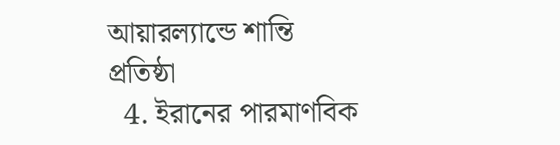আয়ারল্যান্ডে শান্তি প্রতিষ্ঠা
  4. ইরানের পারমাণবিক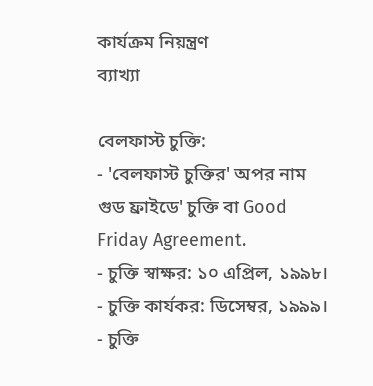কার্যক্রম নিয়ন্ত্রণ
ব্যাখ্যা

বেলফাস্ট চুক্তি:
- 'বেলফাস্ট চুক্তির' অপর নাম গুড ফ্রাইডে' চুক্তি বা Good Friday Agreement.
- চুক্তি স্বাক্ষর: ১০ এপ্রিল, ১৯৯৮।
- চুক্তি কার্যকর: ডিসেম্বর, ১৯৯৯।
- চুক্তি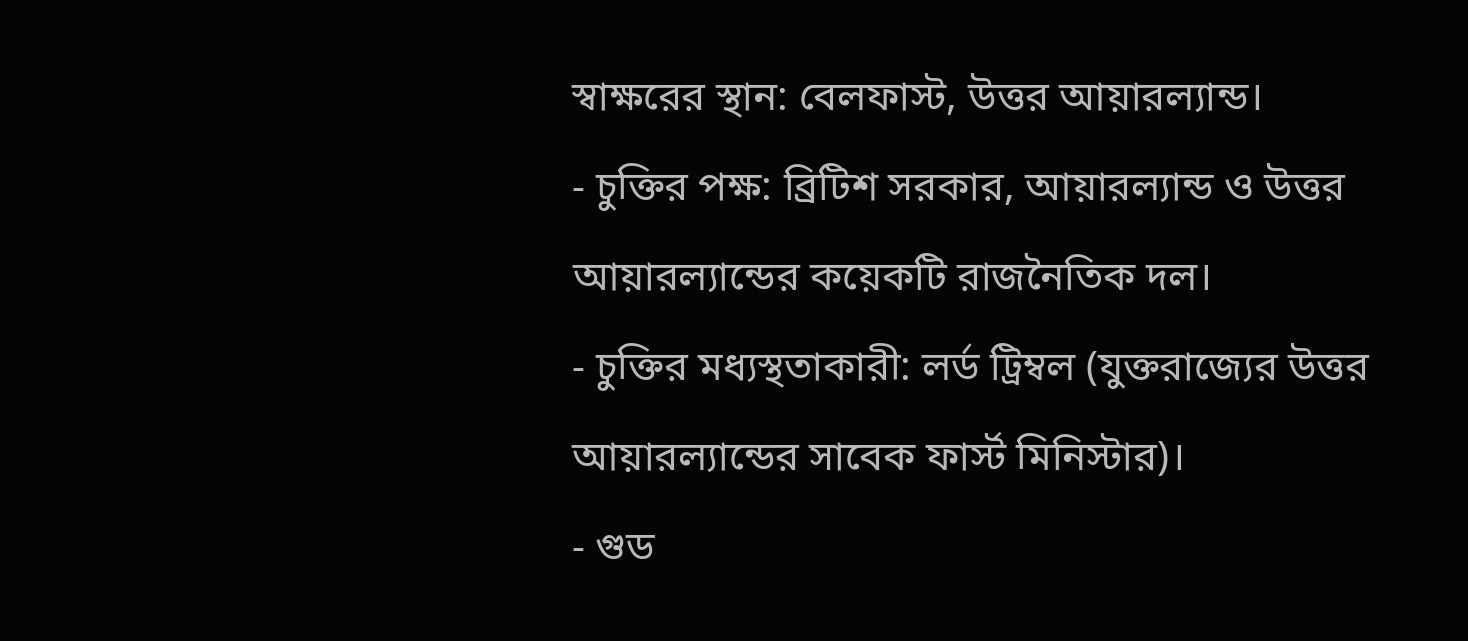স্বাক্ষরের স্থান: বেলফাস্ট, উত্তর আয়ারল্যান্ড।
- চুক্তির পক্ষ: ব্রিটিশ সরকার, আয়ারল্যান্ড ও উত্তর আয়ারল্যান্ডের কয়েকটি রাজনৈতিক দল।
- চুক্তির মধ্যস্থতাকারী: লর্ড ট্রিম্বল (যুক্তরাজ্যের উত্তর আয়ারল্যান্ডের সাবেক ফার্স্ট মিনিস্টার)।
- গুড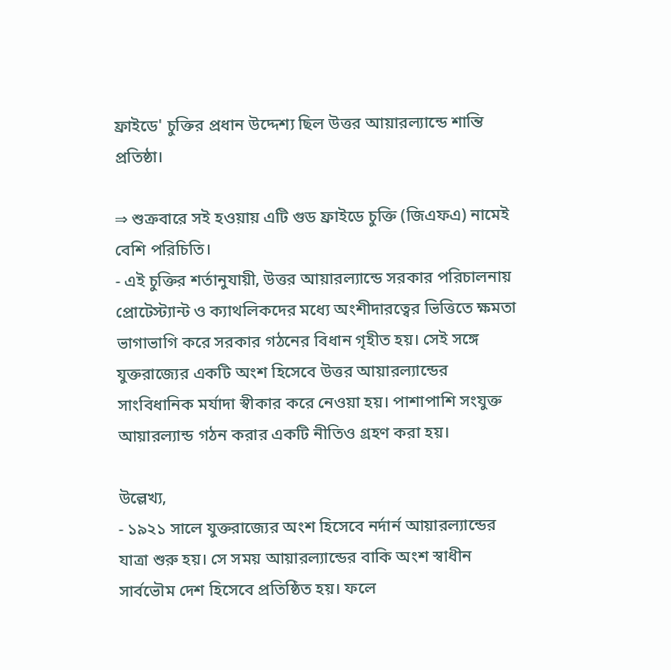ফ্রাইডে' চুক্তির প্রধান উদ্দেশ্য ছিল উত্তর আয়ারল্যান্ডে শান্তি প্রতিষ্ঠা।

⇒ শুক্রবারে সই হওয়ায় এটি গুড ফ্রাইডে চুক্তি (জিএফএ) নামেই বেশি পরিচিতি।
- এই চুক্তির শর্তানুযায়ী, উত্তর আয়ারল্যান্ডে সরকার পরিচালনায় প্রোটেস্ট্যান্ট ও ক্যাথলিকদের মধ্যে অংশীদারত্বের ভিত্তিতে ক্ষমতা ভাগাভাগি করে সরকার গঠনের বিধান গৃহীত হয়। সেই সঙ্গে যুক্তরাজ্যের একটি অংশ হিসেবে উত্তর আয়ারল্যান্ডের সাংবিধানিক মর্যাদা স্বীকার করে নেওয়া হয়। পাশাপাশি সংযুক্ত আয়ারল্যান্ড গঠন করার একটি নীতিও গ্রহণ করা হয়।

উল্লেখ্য,
- ১৯২১ সালে যুক্তরাজ্যের অংশ হিসেবে নর্দার্ন আয়ারল্যান্ডের যাত্রা শুরু হয়। সে সময় আয়ারল্যান্ডের বাকি অংশ স্বাধীন সার্বভৌম দেশ হিসেবে প্রতিষ্ঠিত হয়। ফলে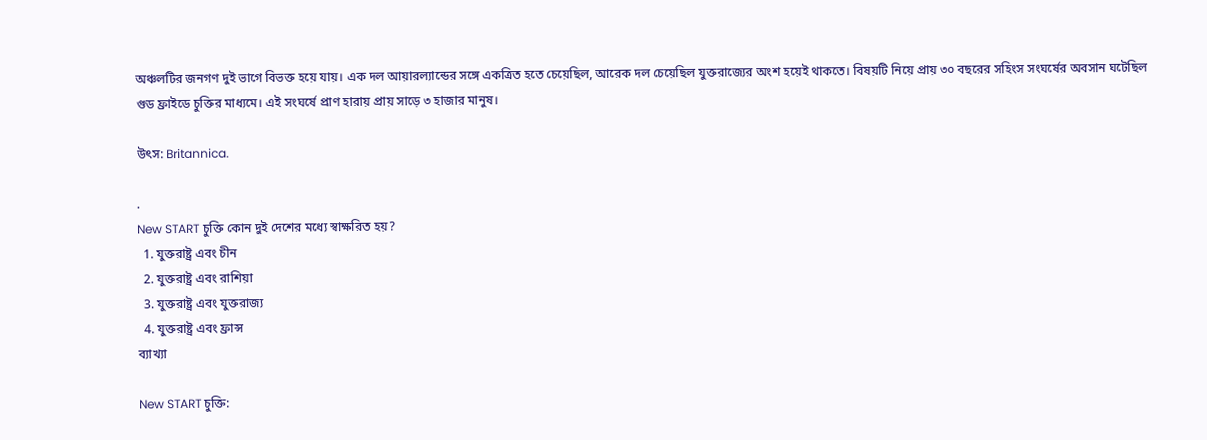অঞ্চলটির জনগণ দুই ভাগে বিভক্ত হয়ে যায়। এক দল আয়ারল্যান্ডের সঙ্গে একত্রিত হতে চেয়েছিল, আরেক দল চেয়েছিল যুক্তরাজ্যের অংশ হয়েই থাকতে। বিষয়টি নিয়ে প্রায় ৩০ বছরের সহিংস সংঘর্ষের অবসান ঘটেছিল গুড ফ্রাইডে চুক্তির মাধ্যমে। এই সংঘর্ষে প্রাণ হারায় প্রায় সাড়ে ৩ হাজার মানুষ।

উৎস: Britannica.

.
New START চুক্তি কোন দুই দেশের মধ্যে স্বাক্ষরিত হয়?
  1. যুক্তরাষ্ট্র এবং চীন
  2. যুক্তরাষ্ট্র এবং রাশিয়া
  3. যুক্তরাষ্ট্র এবং যুক্তরাজ্য
  4. যুক্তরাষ্ট্র এবং ফ্রান্স
ব্যাখ্যা

New START চুক্তি: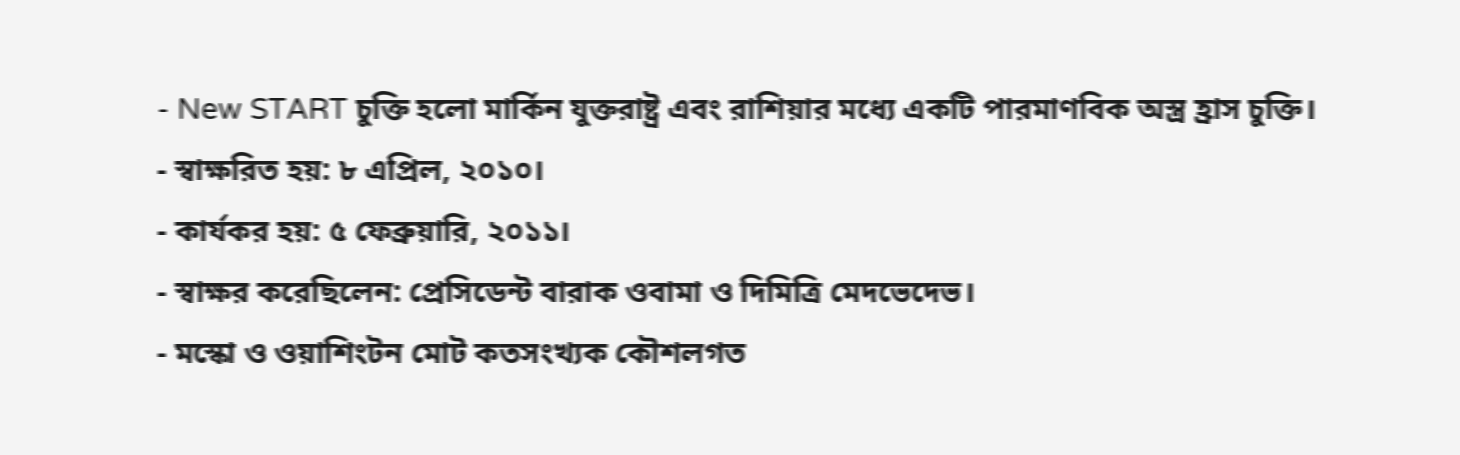- New START চুক্তি হলো মার্কিন যুক্তরাষ্ট্র এবং রাশিয়ার মধ্যে একটি পারমাণবিক অস্ত্র হ্রাস চুক্তি।
- স্বাক্ষরিত হয়: ৮ এপ্রিল, ২০১০।
- কার্যকর হয়: ৫ ফেব্রুয়ারি, ২০১১।
- স্বাক্ষর করেছিলেন: প্রেসিডেন্ট বারাক ওবামা ও দিমিত্রি মেদভেদেভ।
- মস্কো ও ওয়াশিংটন মোট কতসংখ্যক কৌশলগত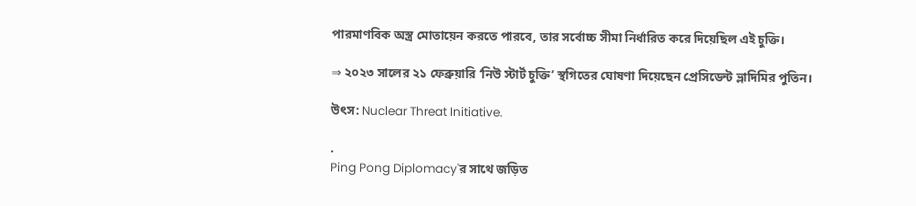পারমাণবিক অস্ত্র মোতায়েন করতে পারবে, তার সর্বোচ্চ সীমা নির্ধারিত করে দিয়েছিল এই চুক্তি।

⇒ ২০২৩ সালের ২১ ফেব্রুয়ারি ‘নিউ স্টার্ট চুক্তি’ স্থগিতের ঘোষণা দিয়েছেন প্রেসিডেন্ট ভ্লাদিমির পুতিন।

উৎস: Nuclear Threat Initiative.

.
Ping Pong Diplomacy'র সাথে জড়িত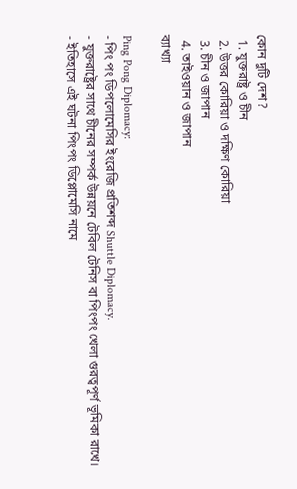কোন দুটি দেশ?
  1. যুক্তরাষ্ট্র ও চীন
  2. উত্তর কোরিয়া ও দক্ষিণ কোরিয়া
  3. চীন ও জাপান
  4. তাইওয়ান ও জাপান
ব্যাখ্যা

Ping Pong Diplomacy:
- পিং পং ডিপলোমেসির ইংরেজি প্রতিশব্দ Shuttle Diplomacy.
- যুক্তরাষ্ট্রের সাথে চীনের সম্পর্ক উন্নয়নে টেবিল টেনিস বা পিংপং খেলা গুরত্বপূর্ণ ভূমিকা রাখে।
- ইতিহাসে এই ঘটনা পিংপং ডিপ্লোমেসি নামে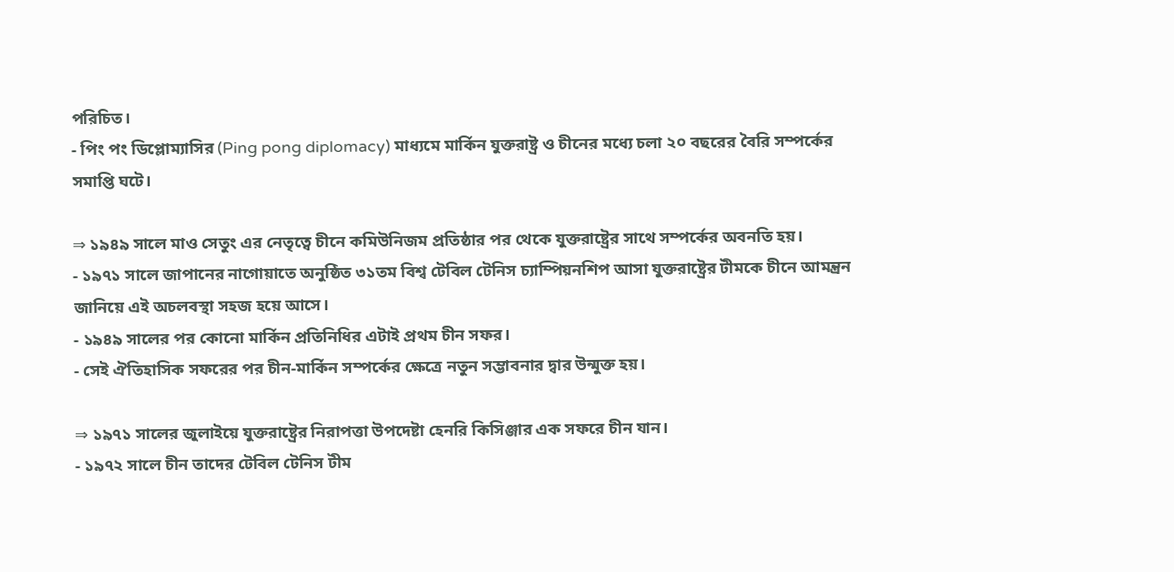পরিচিত।
- পিং পং ডিপ্লোম্যাসির (Ping pong diplomacy) মাধ্যমে মার্কিন যুক্তরাষ্ট্র ও চীনের মধ্যে চলা ২০ বছরের বৈরি সম্পর্কের সমাপ্তি ঘটে।

⇒ ১৯৪৯ সালে মাও সেতুং এর নেতৃত্বে চীনে কমিউনিজম প্রতিষ্ঠার পর থেকে যুক্তরাষ্ট্রের সাথে সম্পর্কের অবনতি হয়।
- ১৯৭১ সালে জাপানের নাগোয়াতে অনুষ্ঠিত ৩১তম বিশ্ব টেবিল টেনিস চ্যাম্পিয়নশিপ আসা যুক্তরাষ্ট্রের টীমকে চীনে আমন্ত্রন জানিয়ে এই অচলবস্থা সহজ হয়ে আসে।
- ১৯৪৯ সালের পর কোনো মার্কিন প্রতিনিধির এটাই প্রথম চীন সফর।
- সেই ঐতিহাসিক সফরের পর চীন-মার্কিন সম্পর্কের ক্ষেত্রে নতুন সম্ভাবনার দ্বার উন্মুক্ত হয়।

⇒ ১৯৭১ সালের জুলাইয়ে যুক্তরাষ্ট্রের নিরাপত্তা উপদেষ্টা হেনরি কিসিঞ্জার এক সফরে চীন যান।
- ১৯৭২ সালে চীন তাদের টেবিল টেনিস টীম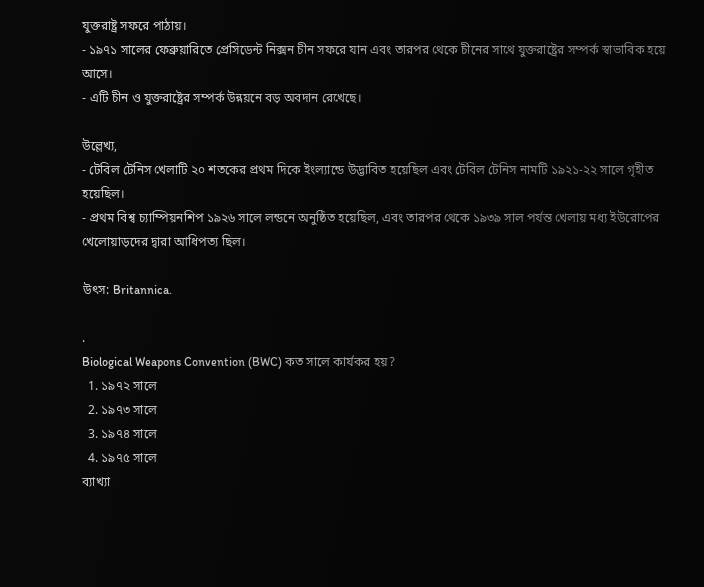যুক্তরাষ্ট্র সফরে পাঠায়।
- ১৯৭১ সালের ফেব্রুয়ারিতে প্রেসিডেন্ট নিক্সন চীন সফরে যান এবং তারপর থেকে চীনের সাথে যুক্তরাষ্ট্রের সম্পর্ক স্বাভাবিক হয়ে আসে।
- এটি চীন ও যুক্তরাষ্ট্রের সম্পর্ক উন্নয়নে বড় অবদান রেখেছে।

উল্লেখ্য,
- টেবিল টেনিস খেলাটি ২০ শতকের প্রথম দিকে ইংল্যান্ডে উদ্ভাবিত হয়েছিল এবং টেবিল টেনিস নামটি ১৯২১-২২ সালে গৃহীত হয়েছিল।
- প্রথম বিশ্ব চ্যাম্পিয়নশিপ ১৯২৬ সালে লন্ডনে অনুষ্ঠিত হয়েছিল, এবং তারপর থেকে ১৯৩৯ সাল পর্যন্ত খেলায় মধ্য ইউরোপের খেলোয়াড়দের দ্বারা আধিপত্য ছিল।

উৎস: Britannica.

.
Biological Weapons Convention (BWC) কত সালে কার্যকর হয়?
  1. ১৯৭২ সালে
  2. ১৯৭৩ সালে
  3. ১৯৭৪ সালে
  4. ১৯৭৫ সালে
ব্যাখ্যা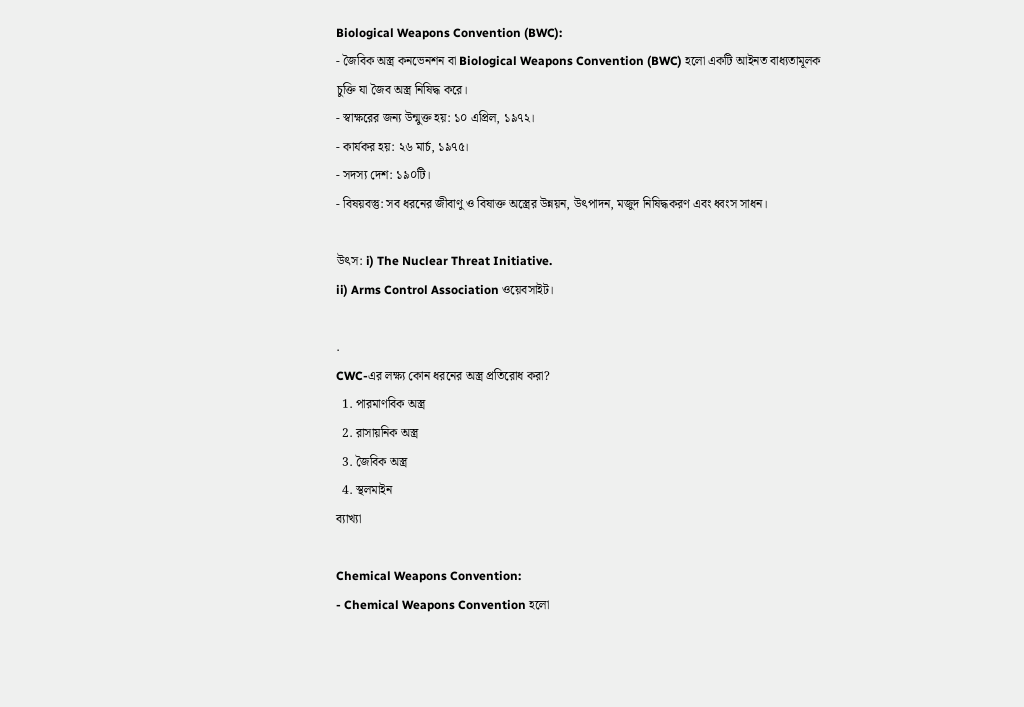Biological Weapons Convention (BWC):
- জৈবিক অস্ত্র কনভেনশন বা Biological Weapons Convention (BWC) হলো একটি আইনত বাধ্যতামূলক চুক্তি যা জৈব অস্ত্র নিষিদ্ধ করে।
- স্বাক্ষরের জন্য উন্মুক্ত হয়: ১০ এপ্রিল, ১৯৭২।
- কার্যকর হয়: ২৬ মার্চ, ১৯৭৫।
- সদস্য দেশ: ১৯০টি।
- বিষয়বস্তু: সব ধরনের জীবাণু ও বিষাক্ত অস্ত্রের উন্নয়ন, উৎপাদন, মজুদ নিষিদ্ধকরণ এবং ধ্বংস সাধন।

উৎস: i) The Nuclear Threat Initiative.
ii) Arms Control Association ওয়েবসাইট।

.
CWC-এর লক্ষ্য কোন ধরনের অস্ত্র প্রতিরোধ করা?
  1. পারমাণবিক অস্ত্র
  2. রাসায়নিক অস্ত্র
  3. জৈবিক অস্ত্র
  4. স্থলমাইন
ব্যাখ্যা

Chemical Weapons Convention:
- Chemical Weapons Convention হলো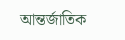আন্তর্জাতিক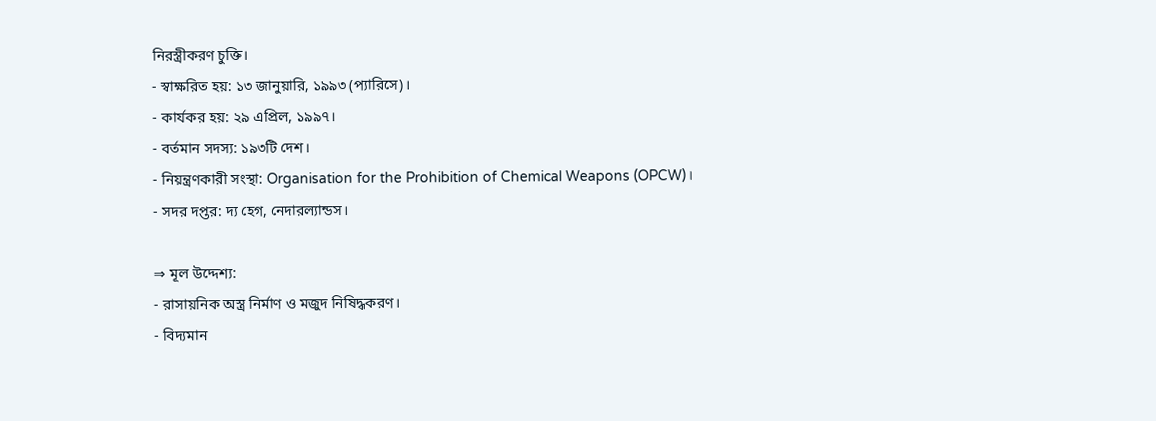নিরস্ত্রীকরণ চুক্তি।
- স্বাক্ষরিত হয়: ১৩ জানুয়ারি, ১৯৯৩ (প্যারিসে)।
- কার্যকর হয়: ২৯ এপ্রিল, ১৯৯৭।
- বর্তমান সদস্য: ১৯৩টি দেশ।
- নিয়ন্ত্রণকারী সংস্থা: Organisation for the Prohibition of Chemical Weapons (OPCW)।
- সদর দপ্তর: দ্য হেগ, নেদারল্যান্ডস।

⇒ মূল উদ্দেশ্য:
- রাসায়নিক অস্ত্র নির্মাণ ও মজুদ নিষিদ্ধকরণ।
- বিদ্যমান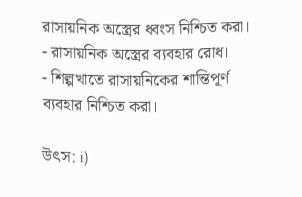রাসায়নিক অস্ত্রের ধ্বংস নিশ্চিত করা।
- রাসায়নিক অস্ত্রের ব্যবহার রোধ।
- শিল্পখাতে রাসায়নিকের শান্তিপূর্ণ ব্যবহার নিশ্চিত করা।

উৎস: i)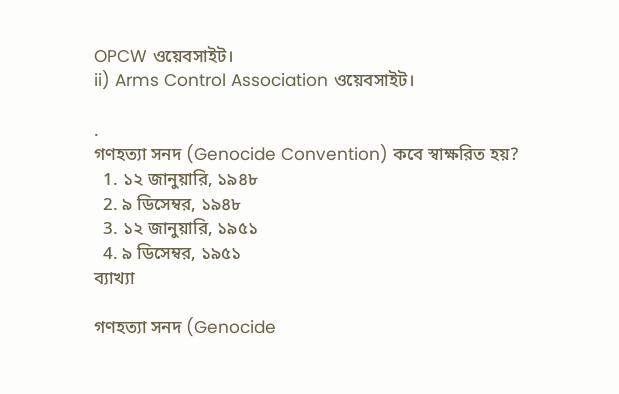OPCW ওয়েবসাইট।
ii) Arms Control Association ওয়েবসাইট।

.
গণহত্যা সনদ (Genocide Convention) কবে স্বাক্ষরিত হয়?
  1. ১২ জানুয়ারি, ১৯৪৮
  2. ৯ ডিসেম্বর, ১৯৪৮
  3. ১২ জানুয়ারি, ১৯৫১
  4. ৯ ডিসেম্বর, ১৯৫১
ব্যাখ্যা

গণহত্যা সনদ (Genocide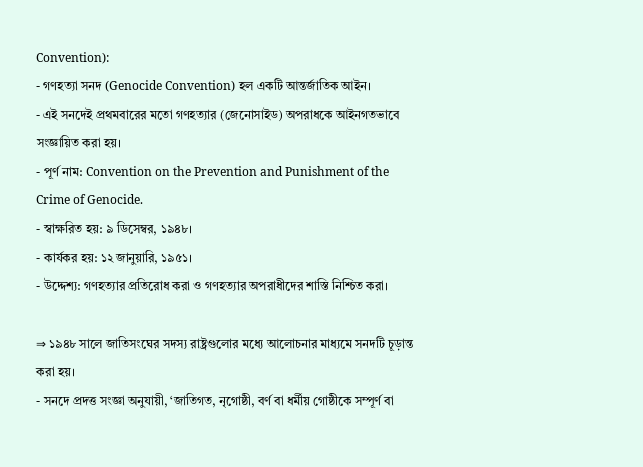Convention):
- গণহত্যা সনদ (Genocide Convention) হল একটি আন্তর্জাতিক আইন।
- এই সনদেই প্রথমবারের মতো গণহত্যার (জেনোসাইড) অপরাধকে আইনগতভাবে সংজ্ঞায়িত করা হয়।
- পূর্ণ নাম: Convention on the Prevention and Punishment of the Crime of Genocide.
- স্বাক্ষরিত হয়: ৯ ডিসেম্বর, ১৯৪৮।
- কার্যকর হয়: ১২ জানুয়ারি, ১৯৫১।
- উদ্দেশ্য: গণহত্যার প্রতিরোধ করা ও গণহত্যার অপরাধীদের শাস্তি নিশ্চিত করা।

⇒ ১৯৪৮ সালে জাতিসংঘের সদস্য রাষ্ট্রগুলোর মধ্যে আলোচনার মাধ্যমে সনদটি চূড়ান্ত করা হয়।
- সনদে প্রদত্ত সংজ্ঞা অনুযায়ী, ‘জাতিগত, নৃগোষ্ঠী, বর্ণ বা ধর্মীয় গোষ্ঠীকে সম্পূর্ণ বা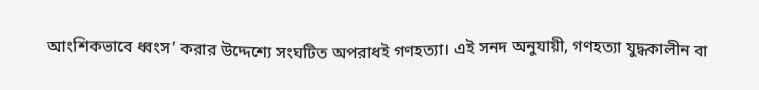আংশিকভাবে ধ্বংস’ করার উদ্দেশ্যে সংঘটিত অপরাধই গণহত্যা। এই সনদ অনুযায়ী, গণহত্যা যুদ্ধকালীন বা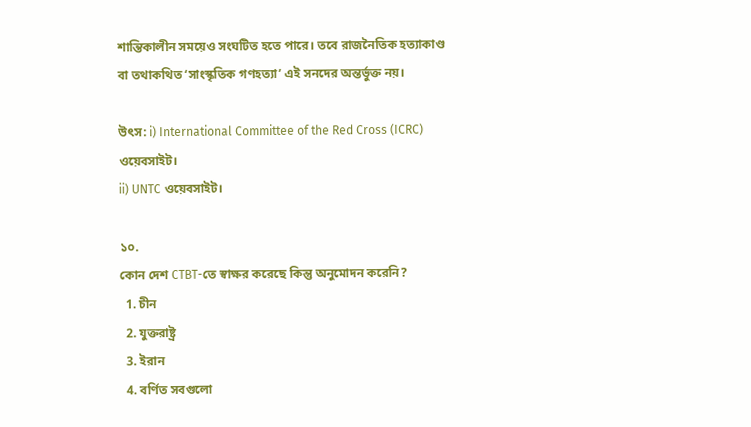শান্তিকালীন সময়েও সংঘটিত হতে পারে। তবে রাজনৈতিক হত্যাকাণ্ড বা তথাকথিত ‘সাংস্কৃতিক গণহত্যা’ এই সনদের অন্তর্ভুক্ত নয়।

উৎস: i) International Committee of the Red Cross (ICRC) ওয়েবসাইট।
ii) UNTC ওয়েবসাইট।

১০.
কোন দেশ CTBT-তে স্বাক্ষর করেছে কিন্তু অনুমোদন করেনি?
  1. চীন
  2. যুক্তরাষ্ট্র
  3. ইরান
  4. বর্ণিত সবগুলো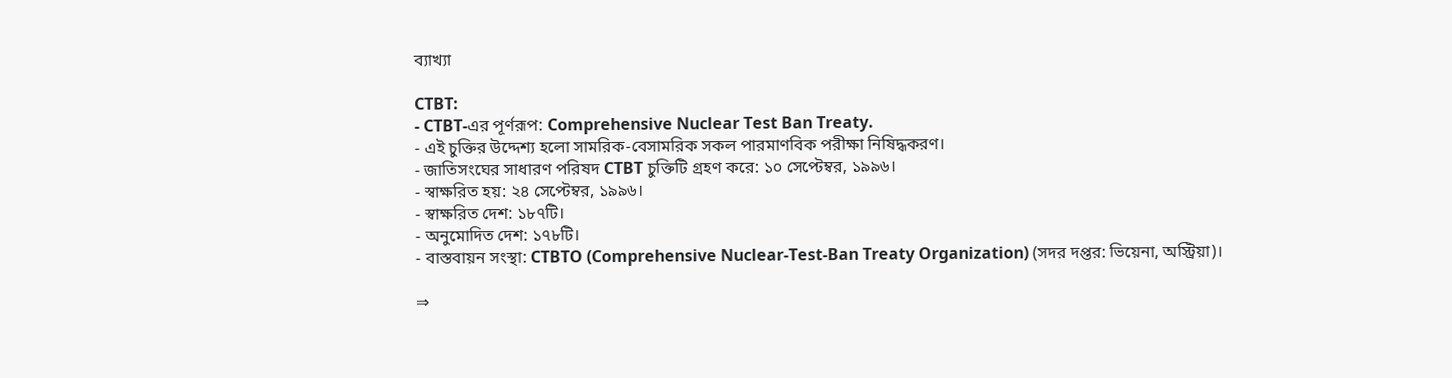ব্যাখ্যা

CTBT:
- CTBT-এর পূর্ণরূপ: Comprehensive Nuclear Test Ban Treaty.
- এই চুক্তির উদ্দেশ্য হলো সামরিক-বেসামরিক সকল পারমাণবিক পরীক্ষা নিষিদ্ধকরণ।
- জাতিসংঘের সাধারণ পরিষদ CTBT চুক্তিটি গ্রহণ করে: ১০ সেপ্টেম্বর, ১৯৯৬।
- স্বাক্ষরিত হয়: ২৪ সেপ্টেম্বর, ১৯৯৬।
- স্বাক্ষরিত দেশ: ১৮৭টি।
- অনুমোদিত দেশ: ১৭৮টি।
- বাস্তবায়ন সংস্থা: CTBTO (Comprehensive Nuclear-Test-Ban Treaty Organization) (সদর দপ্তর: ভিয়েনা, অস্ট্রিয়া)।

⇒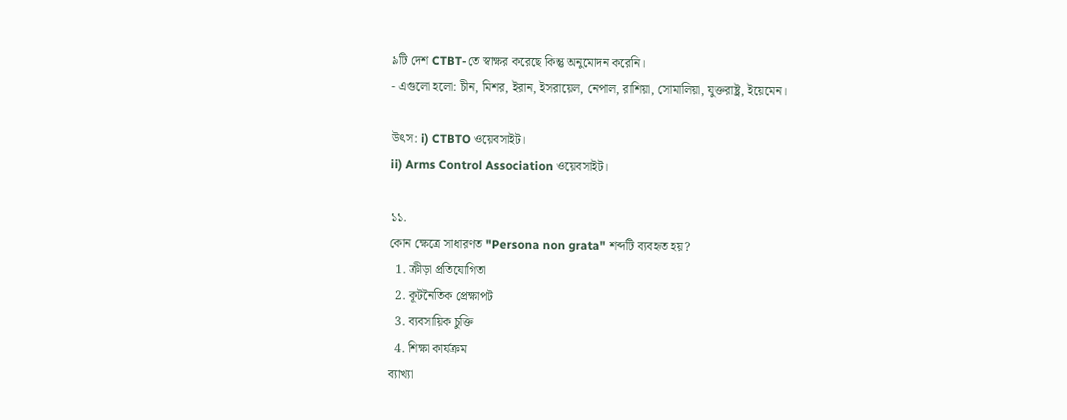৯টি দেশ CTBT-তে স্বাক্ষর করেছে কিন্তু অনুমোদন করেনি।
- এগুলো হলো: চীন, মিশর, ইরান, ইসরায়েল, নেপাল, রাশিয়া, সোমালিয়া, যুক্তরাষ্ট্র, ইয়েমেন।

উৎস: i) CTBTO ওয়েবসাইট।
ii) Arms Control Association ওয়েবসাইট।

১১.
কোন ক্ষেত্রে সাধারণত "Persona non grata" শব্দটি ব্যবহৃত হয়?
  1. ক্রীড়া প্রতিযোগিতা
  2. কূটনৈতিক প্রেক্ষাপট
  3. ব্যবসায়িক চুক্তি
  4. শিক্ষা কার্যক্রম
ব্যাখ্যা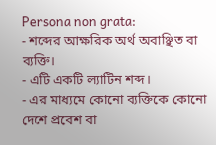Persona non grata:
- শব্দের আক্ষরিক অর্থ অবাঞ্ছিত বা ব্যক্তি।
- এটি একটি ল্যাটিন শব্দ।
- এর মাধ্যমে কোনো ব্যক্তিকে কোনো দেশে প্রবেশ বা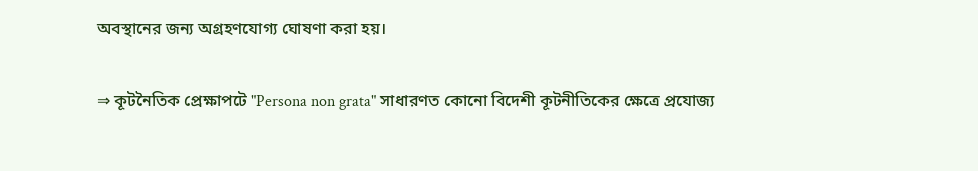অবস্থানের জন্য অগ্রহণযোগ্য ঘোষণা করা হয়।

⇒ কূটনৈতিক প্রেক্ষাপটে "Persona non grata" সাধারণত কোনো বিদেশী কূটনীতিকের ক্ষেত্রে প্রযোজ্য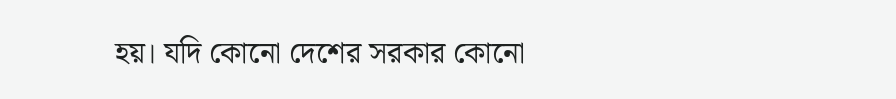হয়। যদি কোনো দেশের সরকার কোনো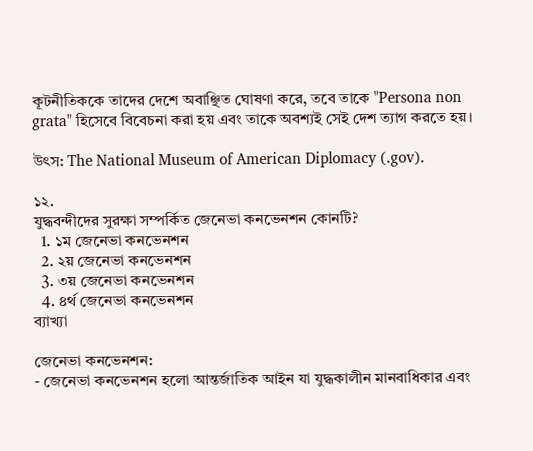কূটনীতিককে তাদের দেশে অবাঞ্ছিত ঘোষণা করে, তবে তাকে "Persona non grata" হিসেবে বিবেচনা করা হয় এবং তাকে অবশ্যই সেই দেশ ত্যাগ করতে হয়।

উৎস: The National Museum of American Diplomacy (.gov).

১২.
যুদ্ধবন্দীদের সুরক্ষা সম্পর্কিত জেনেভা কনভেনশন কোনটি?
  1. ১ম জেনেভা কনভেনশন
  2. ২য় জেনেভা কনভেনশন
  3. ৩য় জেনেভা কনভেনশন
  4. ৪র্থ জেনেভা কনভেনশন
ব্যাখ্যা

জেনেভা কনভেনশন:
- জেনেভা কনভেনশন হলো আন্তর্জাতিক আইন যা যুদ্ধকালীন মানবাধিকার এবং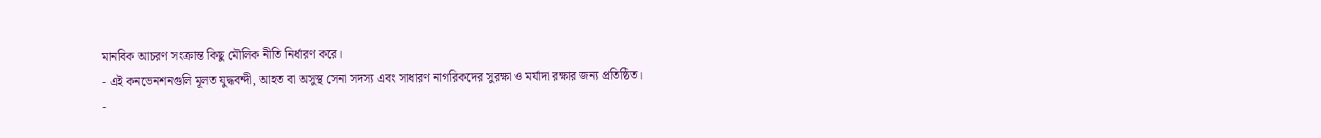মানবিক আচরণ সংক্রান্ত কিছু মৌলিক নীতি নির্ধারণ করে।
- এই কনভেনশনগুলি মূলত যুদ্ধবন্দী, আহত বা অসুস্থ সেনা সদস্য এবং সাধারণ নাগরিকদের সুরক্ষা ও মর্যাদা রক্ষার জন্য প্রতিষ্ঠিত।
-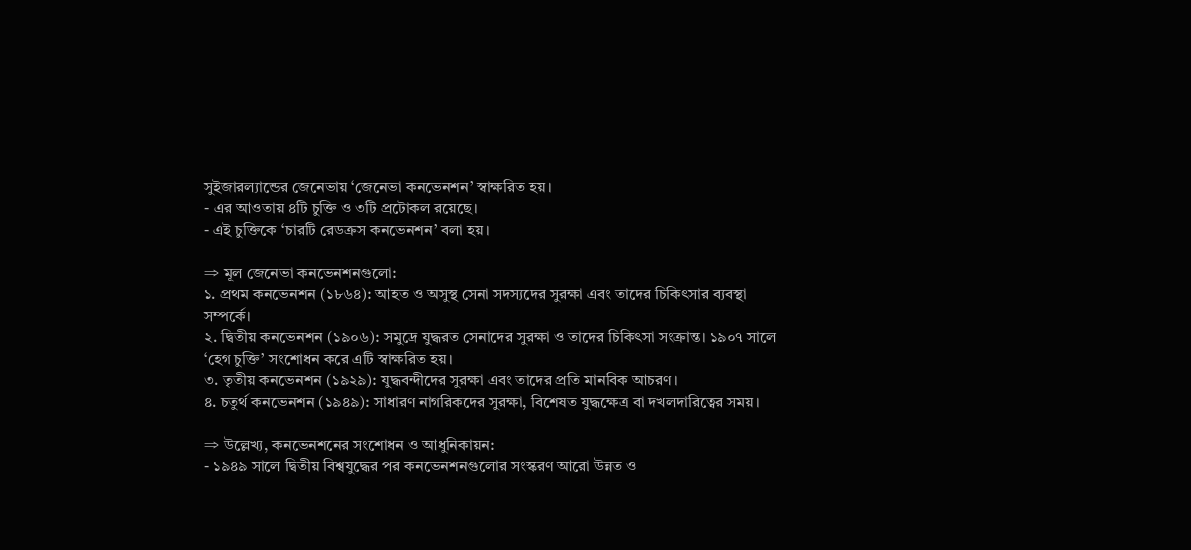সুইজারল্যান্ডের জেনেভায় ‘জেনেভা কনভেনশন’ স্বাক্ষরিত হয়।
- এর আওতায় ৪টি চুক্তি ও ৩টি প্রটোকল রয়েছে।
- এই চুক্তিকে ‘চারটি রেডক্রস কনভেনশন’ বলা হয়।

⇒ মূল জেনেভা কনভেনশনগুলো:
১. প্রথম কনভেনশন (১৮৬৪): আহত ও অসুস্থ সেনা সদস্যদের সুরক্ষা এবং তাদের চিকিৎসার ব্যবস্থা সম্পর্কে।
২. দ্বিতীয় কনভেনশন (১৯০৬): সমুদ্রে যুদ্ধরত সেনাদের সুরক্ষা ও তাদের চিকিৎসা সংক্রান্ত। ১৯০৭ সালে ‘হেগ চুক্তি’ সংশোধন করে এটি স্বাক্ষরিত হয়।
৩. তৃতীয় কনভেনশন (১৯২৯): যুদ্ধবন্দীদের সুরক্ষা এবং তাদের প্রতি মানবিক আচরণ।
৪. চতুর্থ কনভেনশন (১৯৪৯): সাধারণ নাগরিকদের সুরক্ষা, বিশেষত যুদ্ধক্ষেত্র বা দখলদারিত্বের সময়।

⇒ উল্লেখ্য, কনভেনশনের সংশোধন ও আধুনিকায়ন:
- ১৯৪৯ সালে দ্বিতীয় বিশ্বযুদ্ধের পর কনভেনশনগুলোর সংস্করণ আরো উন্নত ও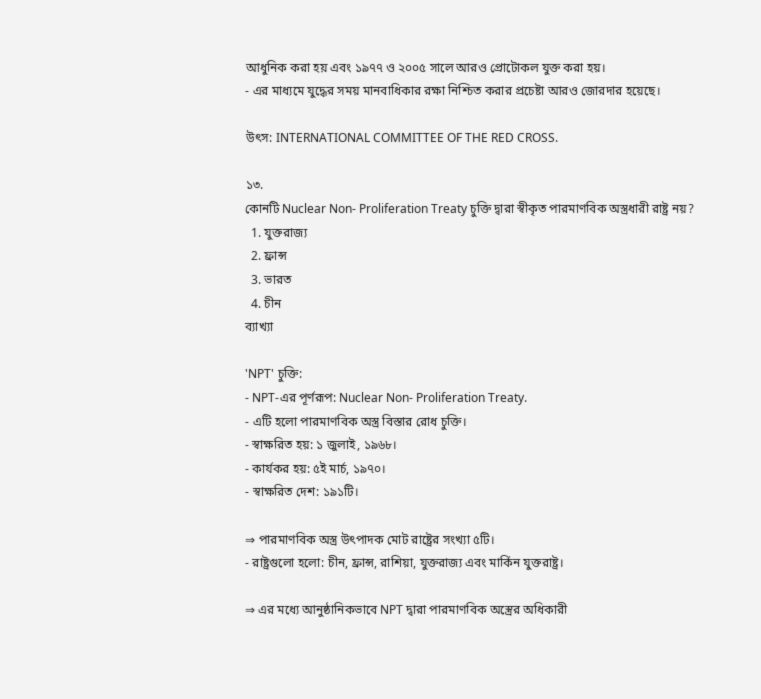আধুনিক করা হয় এবং ১৯৭৭ ও ২০০৫ সালে আরও প্রোটোকল যুক্ত করা হয়।
- এর মাধ্যমে যুদ্ধের সময় মানবাধিকার রক্ষা নিশ্চিত করার প্রচেষ্টা আরও জোরদার হয়েছে।

উৎস: INTERNATIONAL COMMITTEE OF THE RED CROSS.

১৩.
কোনটি Nuclear Non- Proliferation Treaty চুক্তি দ্বারা স্বীকৃত পারমাণবিক অস্ত্রধারী রাষ্ট্র নয়?
  1. যুক্তরাজ্য
  2. ফ্রান্স
  3. ভারত
  4. চীন
ব্যাখ্যা

'NPT' চুক্তি:
- NPT-এর পূর্ণরূপ: Nuclear Non- Proliferation Treaty.
- এটি হলো পারমাণবিক অস্ত্র বিস্তার রোধ চুক্তি।
- স্বাক্ষরিত হয়: ১ জুলাই, ১৯৬৮।
- কার্যকর হয়: ৫ই মার্চ, ১৯৭০।
- স্বাক্ষরিত দেশ: ১৯১টি।

⇒ পারমাণবিক অস্ত্র উৎপাদক মোট রাষ্ট্রের সংখ্যা ৫টি।
- রাষ্ট্রগুলো হলো: চীন, ফ্রান্স, রাশিয়া, যুক্তরাজ্য এবং মার্কিন যুক্তরাষ্ট্র।

⇒ এর মধ্যে আনুষ্ঠানিকভাবে NPT দ্বারা পারমাণবিক অস্ত্রের অধিকারী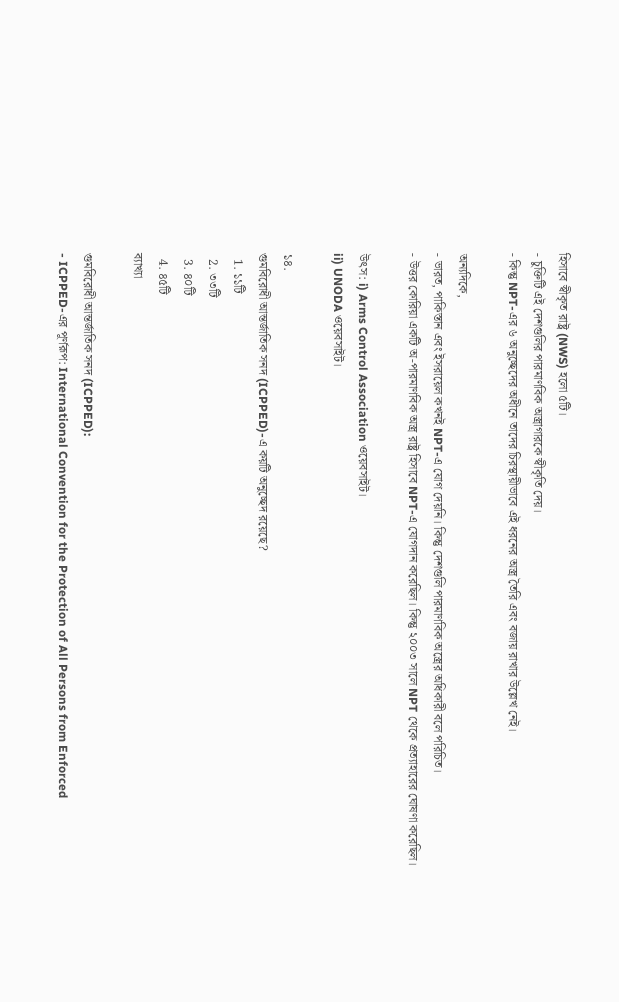হিসাবে স্বীকৃত রাষ্ট্র (NWS) হলো ৫টি।
- চুক্তিটি এই দেশগুলির পারমাণবিক অস্ত্রাগারকে স্বীকৃতি দেয়।
- কিন্তু NPT-এর ৬ অনুচ্ছেদের অধীনে তাদের চিরস্থায়ীভাবে এই ধরনের অস্ত্র তৈরি এবং বজায় রাখার উল্লেখ নেই।

অন্যদিকে,
- ভারত, পাকিস্তান এবং ইসরায়েল কখনই NPT-এ যোগ দেয়নি। কিন্তু দেশগুলি পারমাণবিক অস্ত্রের অধিকারী বলে পরিচিত।
- উত্তর কোরিয়া একটি অ-পারমাণবিক অস্ত্র রাষ্ট্র হিসাবে NPT-এ যোগদান করেছিল। কিন্তু ২০০৩ সালে NPT থেকে প্রত্যাহারের ঘোষণা করেছিল।

উৎস: i) Arms Control Association ওয়েবসাইট।
ii) UNODA ওয়েবসাইট।

১৪.
গুমবিরোধী আন্তর্জাতিক সনদ (ICPPED)-এ কয়টি অনুচ্ছেদ রয়েছে?
  1. ১১টি
  2. ৩৩টি
  3. ৪০টি
  4. ৪৫টি
ব্যাখ্যা

গুমবিরোধী আন্তর্জাতিক সনদ (ICPPED):
- ICPPED-এর পূর্ণরূপ: International Convention for the Protection of All Persons from Enforced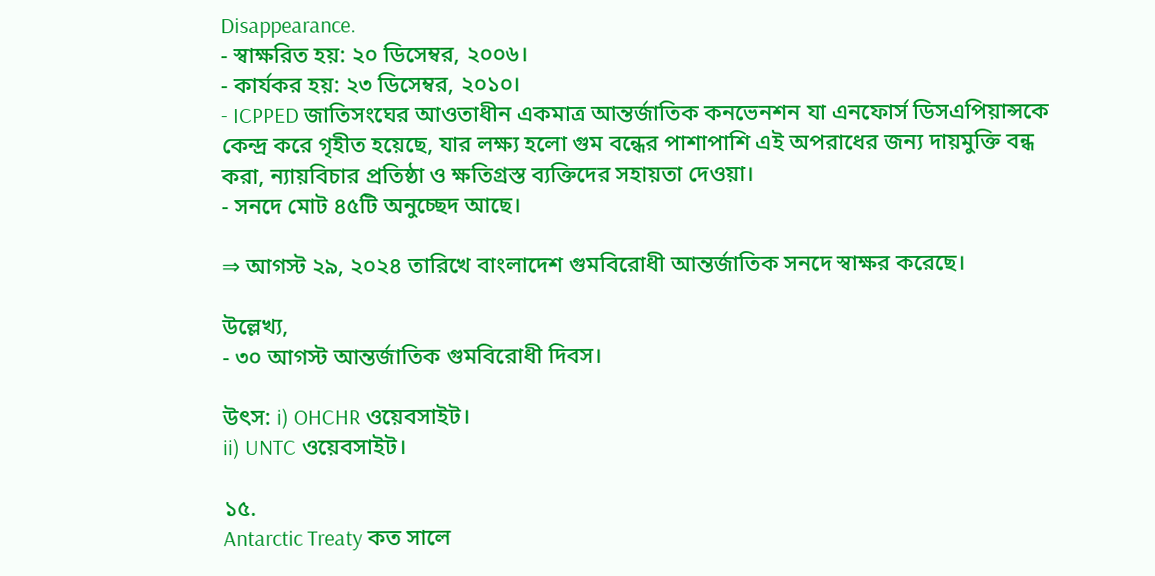Disappearance.
- স্বাক্ষরিত হয়: ২০ ডিসেম্বর, ২০০৬।
- কার্যকর হয়: ২৩ ডিসেম্বর, ২০১০।
- ICPPED জাতিসংঘের আওতাধীন একমাত্র আন্তর্জাতিক কনভেনশন যা এনফোর্স ডিসএপিয়ান্সকে কেন্দ্র করে গৃহীত হয়েছে, যার লক্ষ্য হলো গুম বন্ধের পাশাপাশি এই অপরাধের জন্য দায়মুক্তি বন্ধ করা, ন্যায়বিচার প্রতিষ্ঠা ও ক্ষতিগ্রস্ত ব্যক্তিদের সহায়তা দেওয়া।
- সনদে মোট ৪৫টি অনুচ্ছেদ আছে।

⇒ আগস্ট ২৯, ২০২৪ তারিখে বাংলাদেশ গুমবিরোধী আন্তর্জাতিক সনদে স্বাক্ষর করেছে।

উল্লেখ্য,
- ৩০ আগস্ট আন্তর্জাতিক গুমবিরোধী দিবস।

উৎস: i) OHCHR ওয়েবসাইট।
ii) UNTC ওয়েবসাইট।

১৫.
Antarctic Treaty কত সালে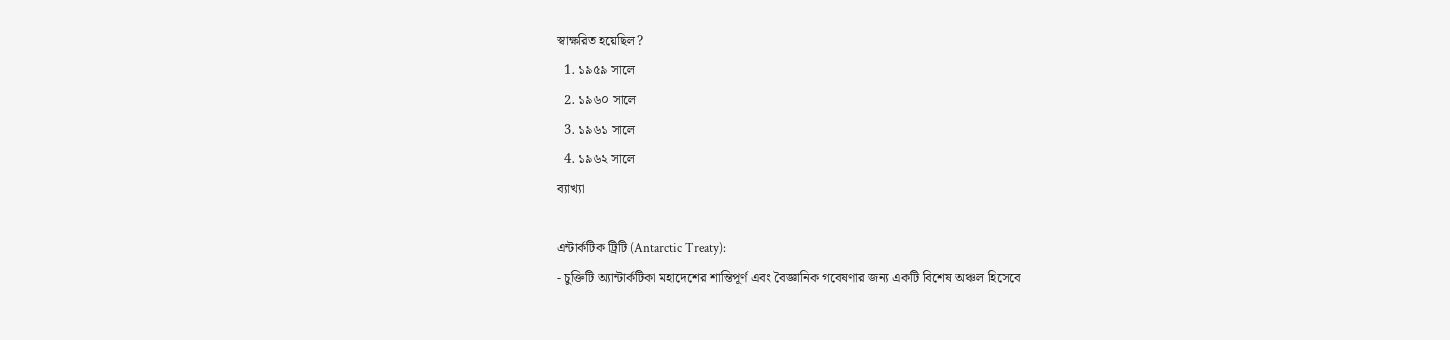স্বাক্ষরিত হয়েছিল?
  1. ১৯৫৯ সালে
  2. ১৯৬০ সালে
  3. ১৯৬১ সালে
  4. ১৯৬২ সালে
ব্যাখ্যা

এন্টার্কটিক ট্রিটি (Antarctic Treaty):
- চুক্তিটি অ্যান্টার্কটিকা মহাদেশের শান্তিপূর্ণ এবং বৈজ্ঞানিক গবেষণার জন্য একটি বিশেষ অঞ্চল হিসেবে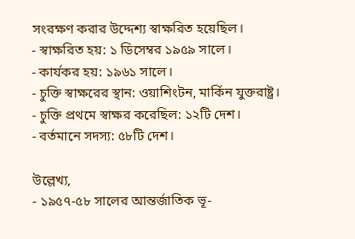সংরক্ষণ করার উদ্দেশ্য স্বাক্ষরিত হয়েছিল।
- স্বাক্ষরিত হয়: ১ ডিসেম্বর ১৯৫৯ সালে।
- কার্যকর হয়: ১৯৬১ সালে।
- চুক্তি স্বাক্ষরের স্থান: ওয়াশিংটন, মার্কিন যুক্তরাষ্ট্র।
- চুক্তি প্রথমে স্বাক্ষর করেছিল: ১২টি দেশ।
- বর্তমানে সদস্য: ৫৮টি দেশ।

উল্লেখ্য,
- ১৯৫৭-৫৮ সালের আন্তর্জাতিক ভূ-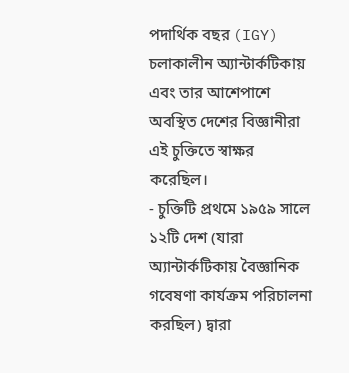পদার্থিক বছর (IGY) চলাকালীন অ্যান্টার্কটিকায় এবং তার আশেপাশে অবস্থিত দেশের বিজ্ঞানীরা এই চুক্তিতে স্বাক্ষর করেছিল।
- চুক্তিটি প্রথমে ১৯৫৯ সালে ১২টি দেশ (যারা অ্যান্টার্কটিকায় বৈজ্ঞানিক গবেষণা কার্যক্রম পরিচালনা করছিল) দ্বারা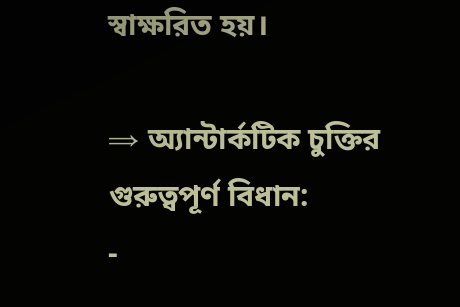স্বাক্ষরিত হয়।

⇒ অ্যান্টার্কটিক চুক্তির গুরুত্বপূর্ণ বিধান:
-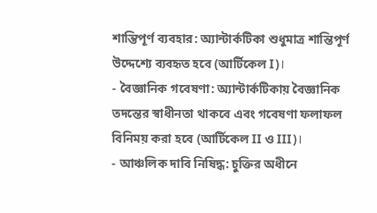শান্তিপূর্ণ ব্যবহার: অ্যান্টার্কটিকা শুধুমাত্র শান্তিপূর্ণ উদ্দেশ্যে ব্যবহৃত হবে (আর্টিকেল I)।
- বৈজ্ঞানিক গবেষণা: অ্যান্টার্কটিকায় বৈজ্ঞানিক তদন্তের স্বাধীনতা থাকবে এবং গবেষণা ফলাফল বিনিময় করা হবে (আর্টিকেল II ও III)।
- আঞ্চলিক দাবি নিষিদ্ধ: চুক্তির অধীনে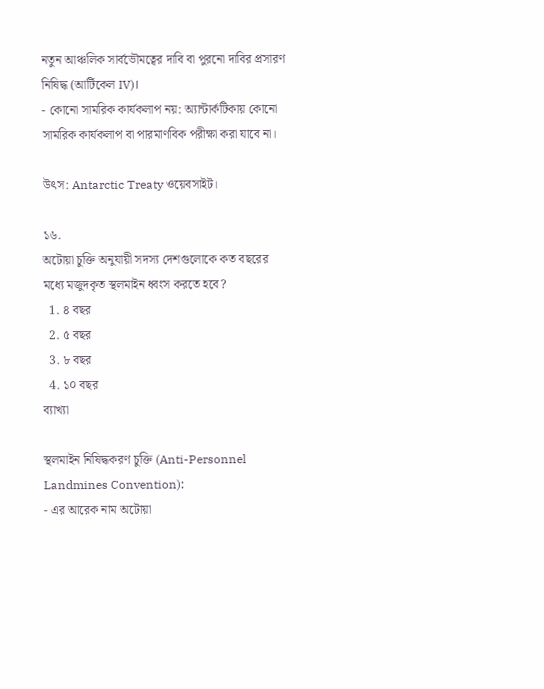নতুন আঞ্চলিক সার্বভৌমত্বের দাবি বা পুরনো দাবির প্রসারণ নিষিদ্ধ (আর্টিকেল IV)।
- কোনো সামরিক কার্যকলাপ নয়: অ্যান্টার্কটিকায় কোনো সামরিক কার্যকলাপ বা পারমাণবিক পরীক্ষা করা যাবে না।

উৎস: Antarctic Treaty ওয়েবসাইট।

১৬.
অটোয়া চুক্তি অনুযায়ী সদস্য দেশগুলোকে কত বছরের মধ্যে মজুদকৃত স্থলমাইন ধ্বংস করতে হবে?
  1. ৪ বছর
  2. ৫ বছর
  3. ৮ বছর
  4. ১০ বছর
ব্যাখ্যা

স্থলমাইন নিষিদ্ধকরণ চুক্তি (Anti-Personnel Landmines Convention):
- এর আরেক নাম অটোয়া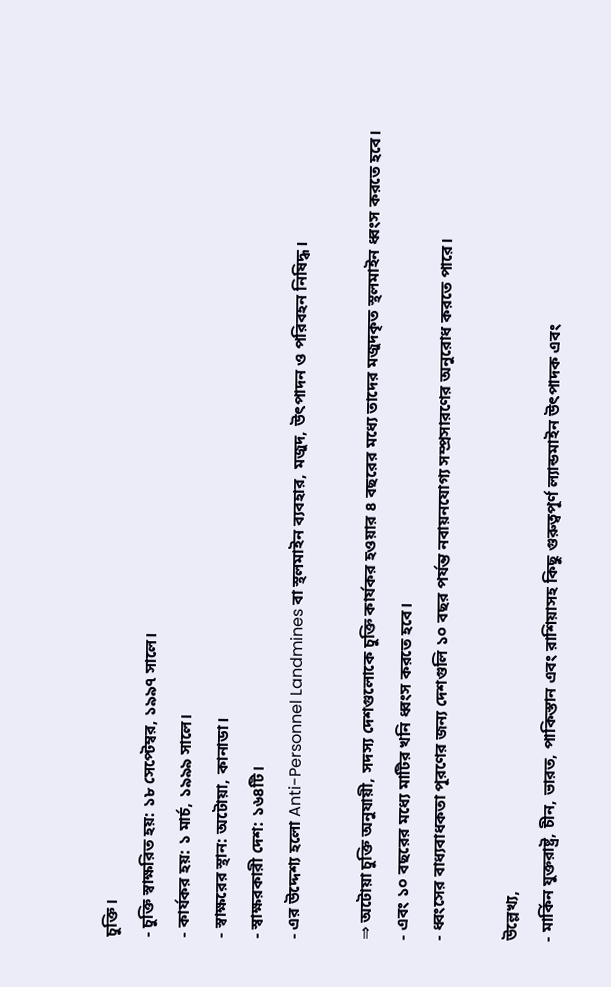চুক্তি।
- চুক্তি স্বাক্ষরিত হয়: ১৮ সেপ্টেম্বর, ১৯৯৭ সালে।
- কার্যকর হয়: ১ মার্চ, ১৯৯৯ সালে।
- স্বাক্ষরের স্থান: অটোয়া, কানাডা।
- স্বাক্ষরকারী দেশ: ১৬৪টি।
- এর উদ্দেশ্য হলো Anti-Personnel Landmines বা স্থলমাইন ব্যবহার, মজুদ, উৎপাদন ও পরিবহন নিষিদ্ধ।

⇒ অটোয়া চুক্তি অনুযায়ী, সদস্য দেশগুলোকে চুক্তি কার্যকর হওয়ার ৪ বছরের মধ্যে তাদের মজুদকৃত স্থলমাইন ধ্বংস করতে হবে।
- এবং ১০ বছরের মধ্যে মাটির খনি ধ্বংস করতে হবে।
- ধ্বংসের বাধ্যবাধকতা পূরণের জন্য দেশগুলি ১০ বছর পর্যন্ত নবায়নযোগ্য সম্প্রসারণের অনুরোধ করতে পারে।

উল্লেখ্য,
- মার্কিন যুক্তরাষ্ট্র, চীন, ভারত, পাকিস্তান এবং রাশিয়াসহ কিছু গুরুত্বপূর্ণ ল্যান্ডমাইন উৎপাদক এবং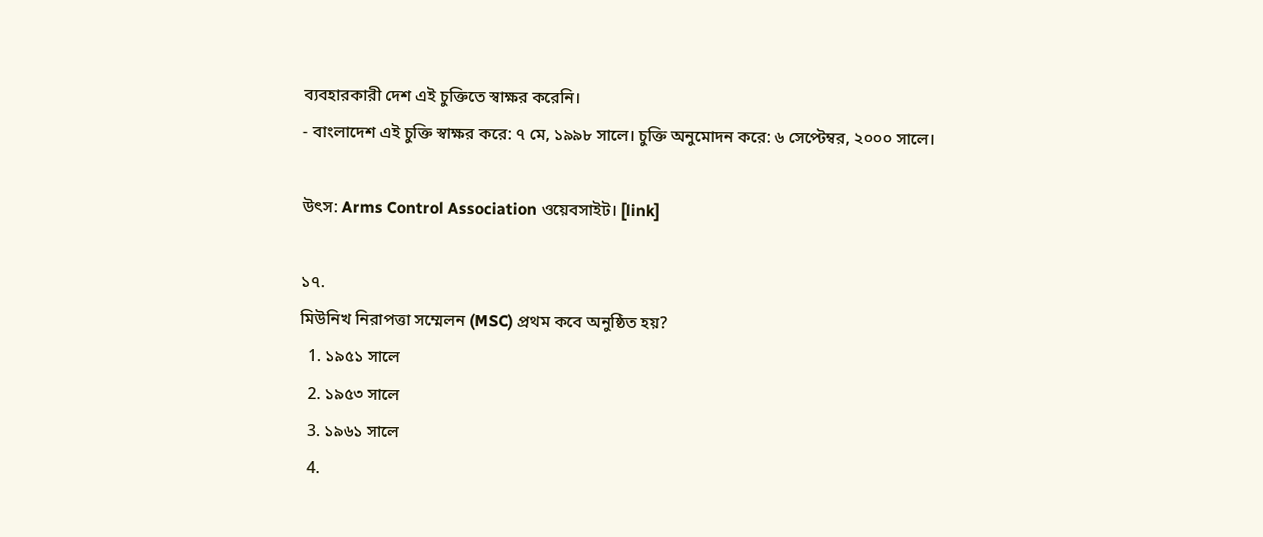ব্যবহারকারী দেশ এই চুক্তিতে স্বাক্ষর করেনি।
- বাংলাদেশ এই চুক্তি স্বাক্ষর করে: ৭ মে, ১৯৯৮ সালে। চুক্তি অনুমোদন করে: ৬ সেপ্টেম্বর, ২০০০ সালে।

উৎস: Arms Control Association ওয়েবসাইট। [link]

১৭.
মিউনিখ নিরাপত্তা সম্মেলন (MSC) প্রথম কবে অনুষ্ঠিত হয়?
  1. ১৯৫১ সালে
  2. ১৯৫৩ সালে
  3. ১৯৬১ সালে
  4.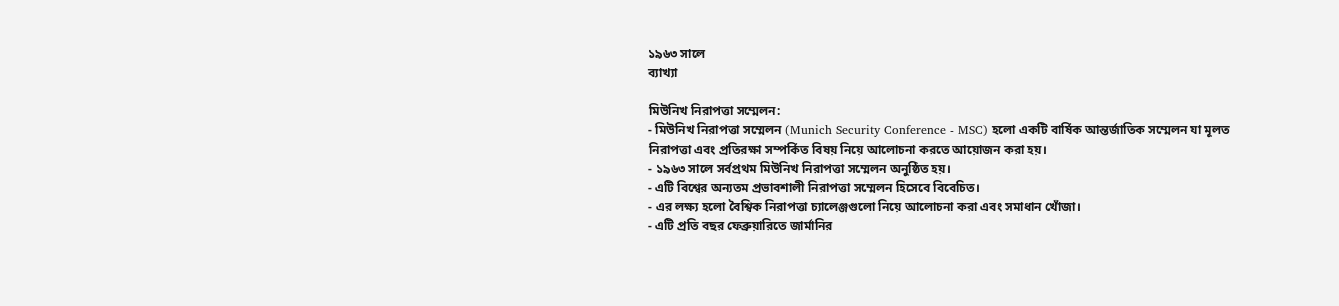১৯৬৩ সালে
ব্যাখ্যা

মিউনিখ নিরাপত্তা সম্মেলন:
- মিউনিখ নিরাপত্তা সম্মেলন (Munich Security Conference - MSC) হলো একটি বার্ষিক আন্তর্জাতিক সম্মেলন যা মূলত নিরাপত্তা এবং প্রতিরক্ষা সম্পর্কিত বিষয় নিয়ে আলোচনা করতে আয়োজন করা হয়।
- ১৯৬৩ সালে সর্বপ্রথম মিউনিখ নিরাপত্তা সম্মেলন অনুষ্ঠিত হয়।
- এটি বিশ্বের অন্যতম প্রভাবশালী নিরাপত্তা সম্মেলন হিসেবে বিবেচিত।
- এর লক্ষ্য হলো বৈশ্বিক নিরাপত্তা চ্যালেঞ্জগুলো নিয়ে আলোচনা করা এবং সমাধান খোঁজা।
- এটি প্রতি বছর ফেব্রুয়ারিতে জার্মানির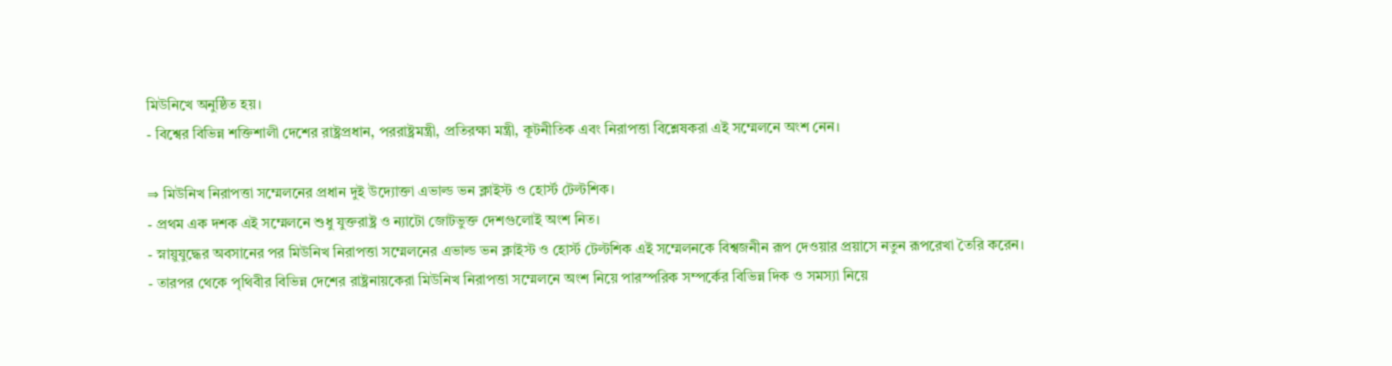মিউনিখে অনুষ্ঠিত হয়।
- বিশ্বের বিভিন্ন শক্তিশালী দেশের রাষ্ট্রপ্রধান, পররাষ্ট্রমন্ত্রী, প্রতিরক্ষা মন্ত্রী, কূটনীতিক এবং নিরাপত্তা বিশ্লেষকরা এই সম্মেলনে অংশ নেন।

⇒ মিউনিখ নিরাপত্তা সম্মেলনের প্রধান দুই উদ্যোক্তা এভাল্ড ভন ক্লাইস্ট ও হোর্স্ট টেল্টশিক।
- প্রথম এক দশক এই সম্মেলনে শুধু যুক্তরাষ্ট্র ও ন্যাটো জোটভুক্ত দেশগুলোই অংশ নিত।
- স্নায়ুযুদ্ধের অবসানের পর মিউনিখ নিরাপত্তা সম্মেলনের এভাল্ড ভন ক্লাইস্ট ও হোর্স্ট টেল্টশিক এই সম্মেলনকে বিশ্বজনীন রূপ দেওয়ার প্রয়াসে নতুন রূপরেখা তৈরি করেন।
- তারপর থেকে পৃথিবীর বিভিন্ন দেশের রাষ্ট্রনায়কেরা মিউনিখ নিরাপত্তা সম্মেলনে অংশ নিয়ে পারস্পরিক সম্পর্কের বিভিন্ন দিক ও সমস্যা নিয়ে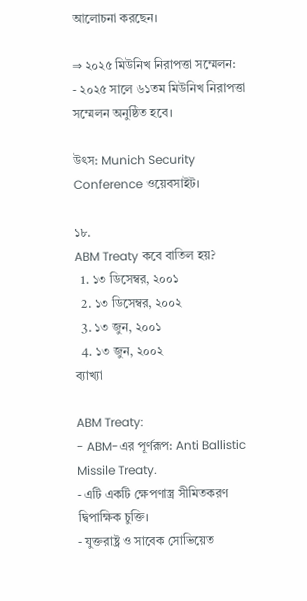আলোচনা করছেন।

⇒ ২০২৫ মিউনিখ নিরাপত্তা সম্মেলন:
- ২০২৫ সালে ৬১তম মিউনিখ নিরাপত্তা সম্মেলন অনুষ্ঠিত হবে।

উৎস: Munich Security Conference ওয়েবসাইট।

১৮.
ABM Treaty কবে বাতিল হয়?
  1. ১৩ ডিসেম্বর, ২০০১
  2. ১৩ ডিসেম্বর, ২০০২
  3. ১৩ জুন, ২০০১
  4. ১৩ জুন, ২০০২
ব্যাখ্যা

ABM Treaty:
- ABM-এর পূর্ণরূপ: Anti Ballistic Missile Treaty.
- এটি একটি ক্ষেপণাস্ত্র সীমিতকরণ দ্বিপাক্ষিক চুক্তি।
- যুক্তরাষ্ট্র ও সাবেক সোভিয়েত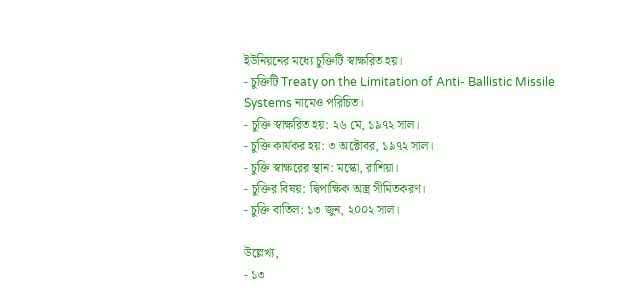ইউনিয়নের মধ্যে চুক্তিটি স্বাক্ষরিত হয়।
- চুক্তিটি Treaty on the Limitation of Anti- Ballistic Missile Systems নামেও পরিচিত।
- চুক্তি স্বাক্ষরিত হয়: ২৬ মে, ১৯৭২ সাল।
- চুক্তি কার্যকর হয়: ৩ অক্টোবর, ১৯৭২ সাল।
- চুক্তি স্বাক্ষরের স্থান: মস্কো, রাশিয়া।
- চুক্তির বিষয়: দ্বিপাক্ষিক অস্ত্র সীমিতকরণ।
- চুক্তি বাতিল: ১৩ জুন, ২০০২ সাল।

উল্লেখ্য,
- ১৩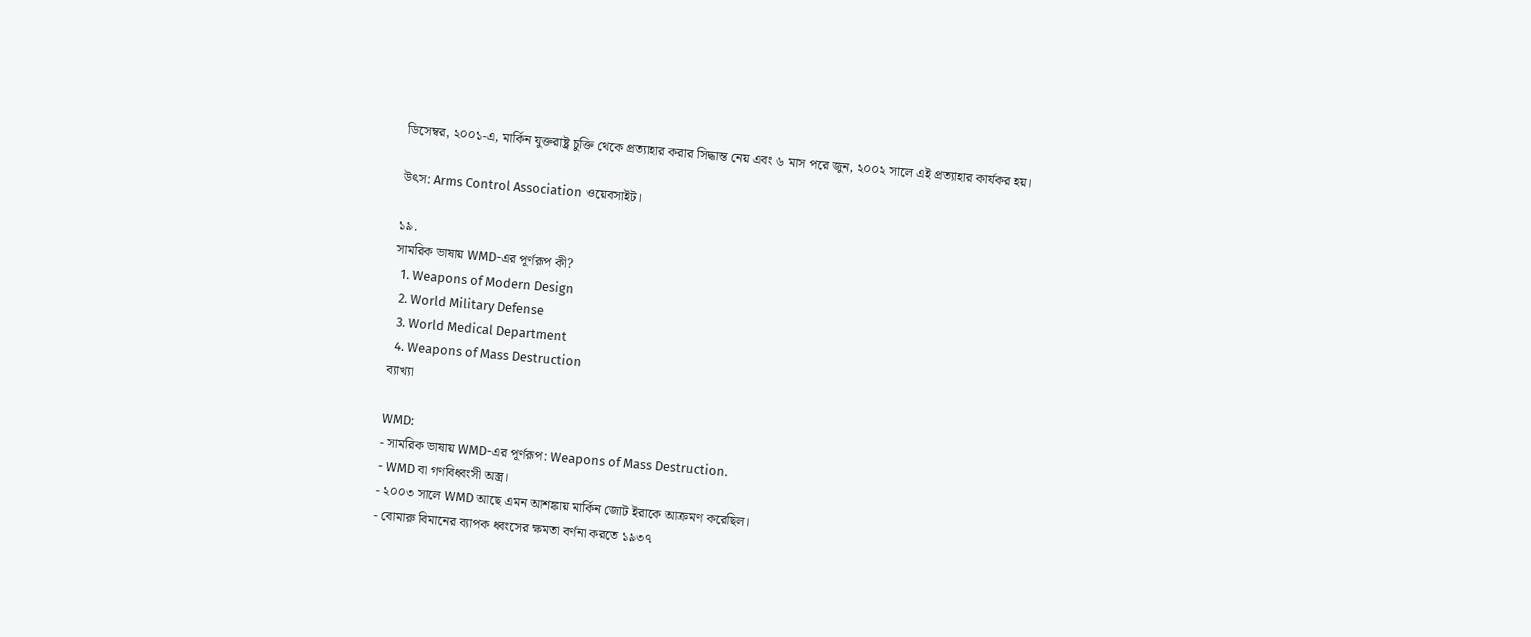ডিসেম্বর, ২০০১-এ, মার্কিন যুক্তরাষ্ট্র চুক্তি থেকে প্রত্যাহার করার সিদ্ধান্ত নেয় এবং ৬ মাস পরে জুন, ২০০২ সালে এই প্রত্যাহার কার্যকর হয়।

উৎস: Arms Control Association ওয়েবসাইট।

১৯.
সামরিক ভাষায় WMD-এর পূর্ণরূপ কী?
  1. Weapons of Modern Design
  2. World Military Defense
  3. World Medical Department
  4. Weapons of Mass Destruction
ব্যাখ্যা

WMD:
- সামরিক ভাষায় WMD-এর পূর্ণরূপ: Weapons of Mass Destruction.
- WMD বা গণবিধ্বংসী অস্ত্র।
- ২০০৩ সালে WMD আছে এমন আশঙ্কায় মার্কিন জোট ইরাকে আক্রমণ করেছিল।
- বোমারু বিমানের ব্যাপক ধ্বংসের ক্ষমতা বর্ণনা করতে ১৯৩৭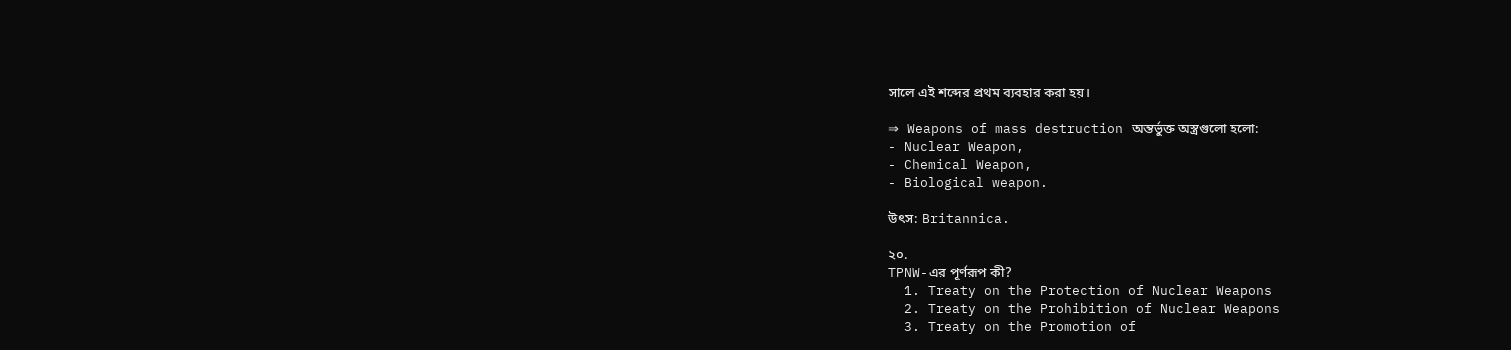সালে এই শব্দের প্রথম ব্যবহার করা হয়।

⇒ Weapons of mass destruction অন্তর্ভুক্ত অস্ত্রগুলো হলো:
- Nuclear Weapon,
- Chemical Weapon,
- Biological weapon.

উৎস: Britannica.

২০.
TPNW-এর পূর্ণরূপ কী?
  1. Treaty on the Protection of Nuclear Weapons
  2. Treaty on the Prohibition of Nuclear Weapons
  3. Treaty on the Promotion of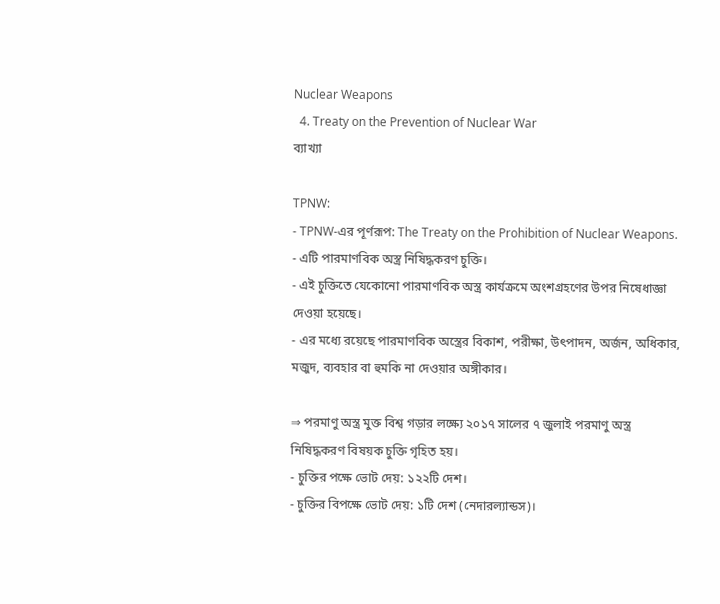Nuclear Weapons
  4. Treaty on the Prevention of Nuclear War
ব্যাখ্যা

TPNW:
- TPNW-এর পূর্ণরূপ: The Treaty on the Prohibition of Nuclear Weapons.
- এটি পারমাণবিক অস্ত্র নিষিদ্ধকরণ চুক্তি।
- এই চুক্তিতে যেকোনো পারমাণবিক অস্ত্র কার্যক্রমে অংশগ্রহণের উপর নিষেধাজ্ঞা দেওয়া হয়েছে।
- এর মধ্যে রয়েছে পারমাণবিক অস্ত্রের বিকাশ, পরীক্ষা, উৎপাদন, অর্জন, অধিকার, মজুদ, ব্যবহার বা হুমকি না দেওয়ার অঙ্গীকার।

⇒ পরমাণু অস্ত্র মুক্ত বিশ্ব গড়ার লক্ষ্যে ২০১৭ সালের ৭ জুলাই পরমাণু অস্ত্র নিষিদ্ধকরণ বিষয়ক চুক্তি গৃহিত হয়।
- চুক্তির পক্ষে ভোট দেয়: ১২২টি দেশ।
- চুক্তির বিপক্ষে ভোট দেয়: ১টি দেশ (নেদারল্যান্ডস)।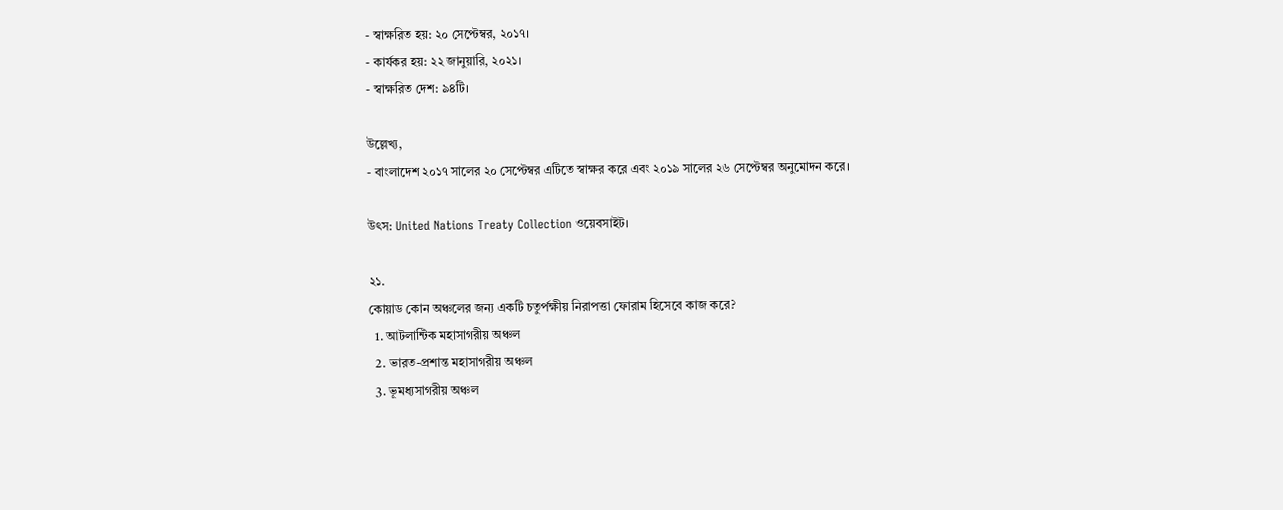- স্বাক্ষরিত হয়: ২০ সেপ্টেম্বর, ২০১৭।
- কার্যকর হয়: ২২ জানুয়ারি, ২০২১।
- স্বাক্ষরিত দেশ: ৯৪টি।

উল্লেখ্য,
- বাংলাদেশ ২০১৭ সালের ২০ সেপ্টেম্বর এটিতে স্বাক্ষর করে এবং ২০১৯ সালের ২৬ সেপ্টেম্বর অনুমোদন করে।

উৎস: United Nations Treaty Collection ওয়েবসাইট।

২১.
কোয়াড কোন অঞ্চলের জন্য একটি চতুর্পক্ষীয় নিরাপত্তা ফোরাম হিসেবে কাজ করে?
  1. আটলান্টিক মহাসাগরীয় অঞ্চল
  2. ভারত-প্রশান্ত মহাসাগরীয় অঞ্চল
  3. ভূমধ্যসাগরীয় অঞ্চল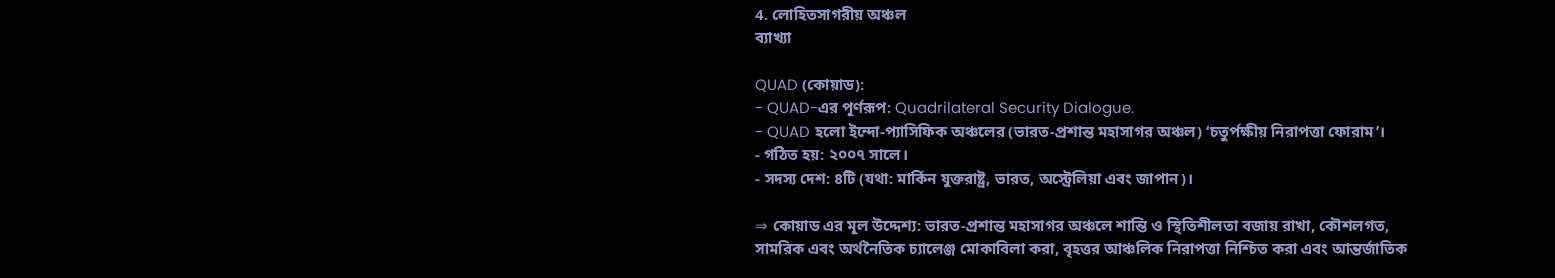4. লোহিতসাগরীয় অঞ্চল
ব্যাখ্যা

QUAD (কোয়াড):
- QUAD-এর পূর্ণরূপ: Quadrilateral Security Dialogue.
- QUAD হলো ইন্দো-প্যাসিফিক অঞ্চলের (ভারত-প্রশান্ত মহাসাগর অঞ্চল) ‘চতুর্পক্ষীয় নিরাপত্তা ফোরাম’।
- গঠিত হয়: ২০০৭ সালে।
- সদস্য দেশ: ৪টি (যথা: মার্কিন যুক্তরাষ্ট্র, ভারত, অস্ট্রেলিয়া এবং জাপান)।

⇒ কোয়াড এর মূল উদ্দেশ্য: ভারত-প্রশান্ত মহাসাগর অঞ্চলে শান্তি ও স্থিতিশীলতা বজায় রাখা, কৌশলগত, সামরিক এবং অর্থনৈতিক চ্যালেঞ্জ মোকাবিলা করা, বৃহত্তর আঞ্চলিক নিরাপত্তা নিশ্চিত করা এবং আন্তর্জাতিক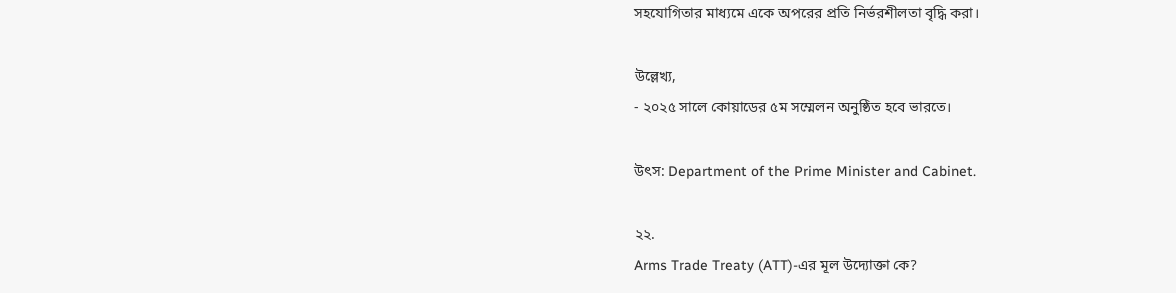সহযোগিতার মাধ্যমে একে অপরের প্রতি নির্ভরশীলতা বৃদ্ধি করা।

উল্লেখ্য,
- ২০২৫ সালে কোয়াডের ৫ম সম্মেলন অনুষ্ঠিত হবে ভারতে।

উৎস: Department of the Prime Minister and Cabinet.

২২.
Arms Trade Treaty (ATT)-এর মূল উদ্যোক্তা কে?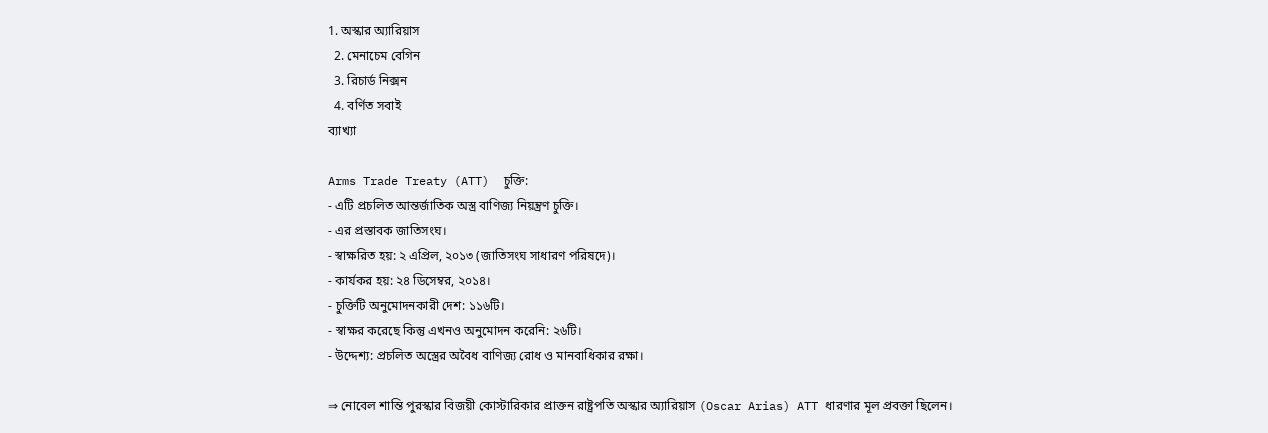1. অস্কার অ্যারিয়াস
  2. মেনাচেম বেগিন
  3. রিচার্ড নিক্সন
  4. বর্ণিত সবাই
ব্যাখ্যা

Arms Trade Treaty (ATT)  চুক্তি:
- এটি প্রচলিত আন্তর্জাতিক অস্ত্র বাণিজ্য নিয়ন্ত্রণ চুক্তি।
- এর প্রস্তাবক জাতিসংঘ।
- স্বাক্ষরিত হয়: ২ এপ্রিল, ২০১৩ (জাতিসংঘ সাধারণ পরিষদে)।
- কার্যকর হয়: ২৪ ডিসেম্বর, ২০১৪।
- চুক্তিটি অনুমোদনকারী দেশ: ১১৬টি।
- স্বাক্ষর করেছে কিন্তু এখনও অনুমোদন করেনি: ২৬টি।
- উদ্দেশ্য: প্রচলিত অস্ত্রের অবৈধ বাণিজ্য রোধ ও মানবাধিকার রক্ষা।

⇒ নোবেল শান্তি পুরস্কার বিজয়ী কোস্টারিকার প্রাক্তন রাষ্ট্রপতি অস্কার অ্যারিয়াস (Oscar Arias) ATT ধারণার মূল প্রবক্তা ছিলেন।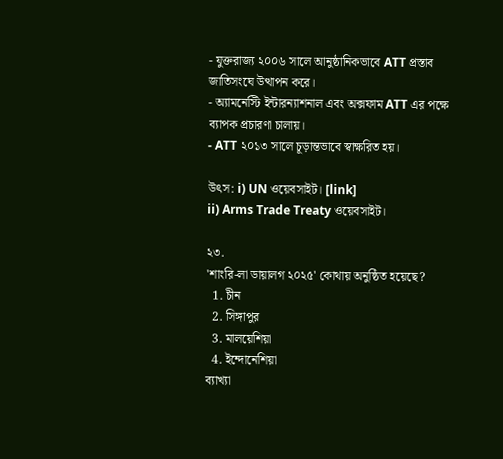- যুক্তরাজ্য ২০০৬ সালে আনুষ্ঠানিকভাবে ATT প্রস্তাব জাতিসংঘে উত্থাপন করে।
- অ্যামনেস্টি ইন্টারন্যাশনাল এবং অক্সফাম ATT এর পক্ষে ব্যাপক প্রচারণা চালায়।
- ATT ২০১৩ সালে চূড়ান্তভাবে স্বাক্ষরিত হয়।

উৎস: i) UN ওয়েবসাইট। [link]
ii) Arms Trade Treaty ওয়েবসাইট।

২৩.
'শাংরি-লা ডায়ালগ ২০২৫' কোথায় অনুষ্ঠিত হয়েছে?
  1. চীন
  2. সিঙ্গাপুর
  3. মালয়েশিয়া
  4. ইন্দোনেশিয়া
ব্যাখ্যা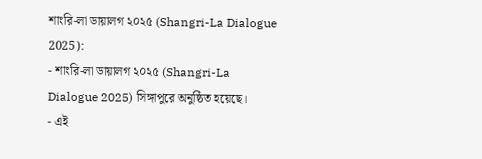শাংরি-লা ডায়ালগ ২০২৫ (Shangri-La Dialogue 2025):
- শাংরি-লা ডায়ালগ ২০২৫ (Shangri-La Dialogue 2025) সিঙ্গাপুরে অনুষ্ঠিত হয়েছে।
- এই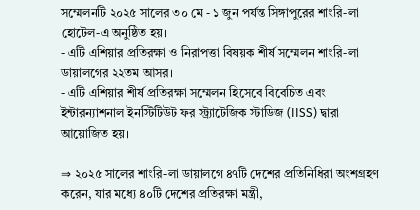সম্মেলনটি ২০২৫ সালের ৩০ মে - ১ জুন পর্যন্ত সিঙ্গাপুরের শাংরি-লা হোটেল-এ অনুষ্ঠিত হয়।
- এটি এশিয়ার প্রতিরক্ষা ও নিরাপত্তা বিষয়ক শীর্ষ সম্মেলন শাংরি-লা ডায়ালগের ২২তম আসর।
- এটি এশিয়ার শীর্ষ প্রতিরক্ষা সম্মেলন হিসেবে বিবেচিত এবং ইন্টারন্যাশনাল ইনস্টিটিউট ফর স্ট্র্যাটেজিক স্টাডিজ (IISS) দ্বারা আয়োজিত হয়।

⇒ ২০২৫ সালের শাংরি-লা ডায়ালগে ৪৭টি দেশের প্রতিনিধিরা অংশগ্রহণ করেন, যার মধ্যে ৪০টি দেশের প্রতিরক্ষা মন্ত্রী,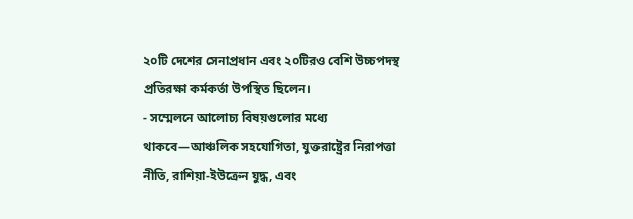২০টি দেশের সেনাপ্রধান এবং ২০টিরও বেশি উচ্চপদস্থ প্রতিরক্ষা কর্মকর্তা উপস্থিত ছিলেন।
- সম্মেলনে আলোচ্য বিষয়গুলোর মধ্যে থাকবে—আঞ্চলিক সহযোগিতা, যুক্তরাষ্ট্রের নিরাপত্তা নীতি, রাশিয়া-ইউক্রেন যুদ্ধ, এবং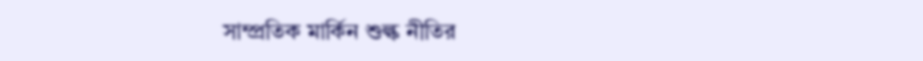সাম্প্রতিক মার্কিন শুল্ক নীতির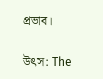প্রভাব।

উৎস: The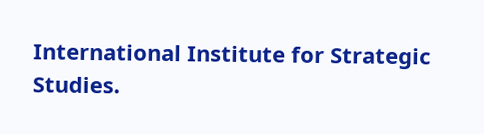International Institute for Strategic Studies.